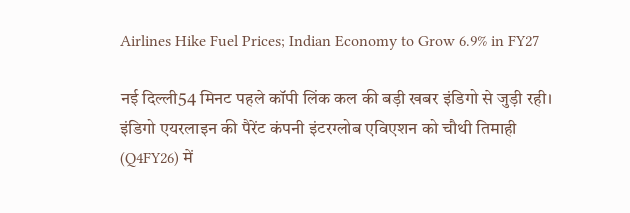Airlines Hike Fuel Prices; Indian Economy to Grow 6.9% in FY27

नई दिल्ली54 मिनट पहले कॉपी लिंक कल की बड़ी खबर इंडिगो से जुड़ी रही। इंडिगो एयरलाइन की पैरेंट कंपनी इंटरग्लोब एविएशन को चौथी तिमाही (Q4FY26) में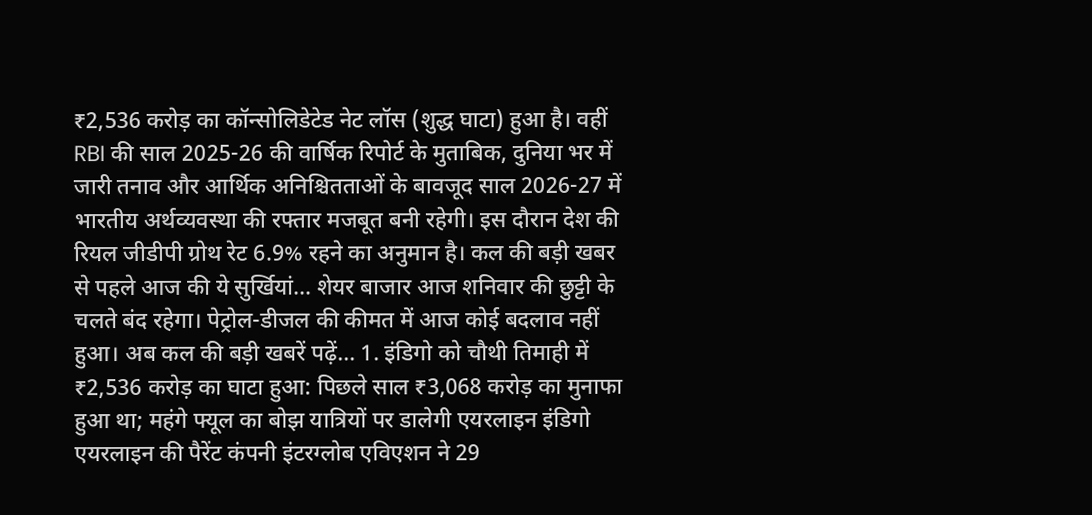₹2,536 करोड़ का कॉन्सोलिडेटेड नेट लॉस (शुद्ध घाटा) हुआ है। वहीं RBI की साल 2025-26 की वार्षिक रिपोर्ट के मुताबिक, दुनिया भर में जारी तनाव और आर्थिक अनिश्चितताओं के बावजूद साल 2026-27 में भारतीय अर्थव्यवस्था की रफ्तार मजबूत बनी रहेगी। इस दौरान देश की रियल जीडीपी ग्रोथ रेट 6.9% रहने का अनुमान है। कल की बड़ी खबर से पहले आज की ये सुर्खियां… शेयर बाजार आज शनिवार की छुट्टी के चलते बंद रहेगा। पेट्रोल-डीजल की कीमत में आज कोई बदलाव नहीं हुआ। अब कल की बड़ी खबरें पढ़ें… 1. इंडिगो को चौथी तिमाही में ₹2,536 करोड़ का घाटा हुआ: पिछले साल ₹3,068 करोड़ का मुनाफा हुआ था; महंगे फ्यूल का बोझ यात्रियों पर डालेगी एयरलाइन इंडिगो एयरलाइन की पैरेंट कंपनी इंटरग्लोब एविएशन ने 29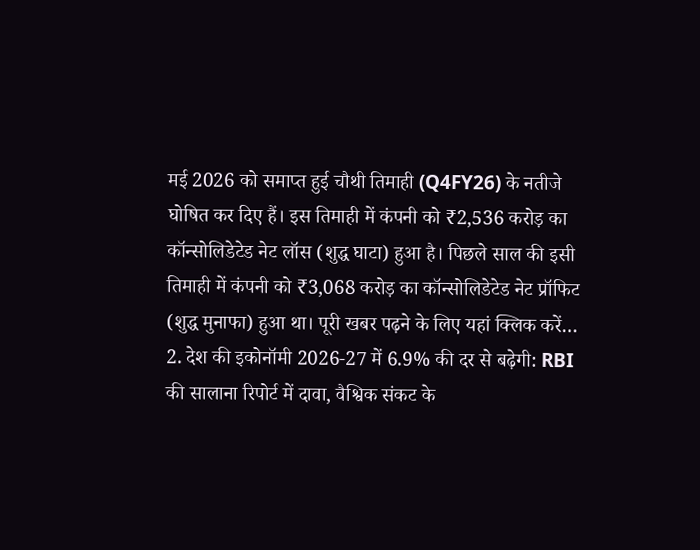मई 2026 को समाप्त हुई चौथी तिमाही (Q4FY26) के नतीजे घोषित कर दिए हैं। इस तिमाही में कंपनी को ₹2,536 करोड़ का कॉन्सोलिडेटेड नेट लॉस (शुद्ध घाटा) हुआ है। पिछले साल की इसी तिमाही में कंपनी को ₹3,068 करोड़ का कॉन्सोलिडेटेड नेट प्रॉफिट (शुद्ध मुनाफा) हुआ था। पूरी खबर पढ़ने के लिए यहां क्लिक करें… 2. देश की इकोनॉमी 2026-27 में 6.9% की दर से बढ़ेगी: RBI की सालाना रिपोर्ट में दावा, वैश्विक संकट के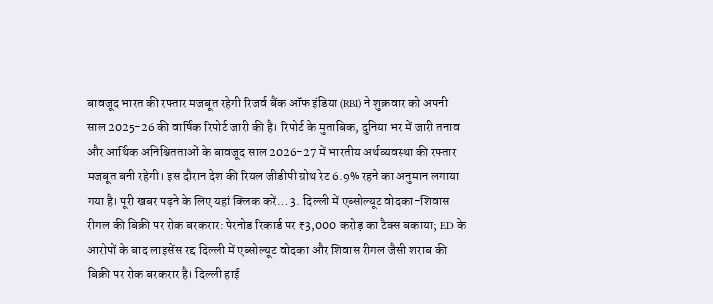बावजूद भारत की रफ्तार मजबूत रहेगी रिजर्व बैंक ऑफ इंडिया (RBI) ने शुक्रवार को अपनी साल 2025-26 की वार्षिक रिपोर्ट जारी की है। रिपोर्ट के मुताबिक, दुनिया भर में जारी तनाव और आर्थिक अनिश्चितताओं के बावजूद साल 2026-27 में भारतीय अर्थव्यवस्था की रफ्तार मजबूत बनी रहेगी। इस दौरान देश की रियल जीडीपी ग्रोथ रेट 6.9% रहने का अनुमान लगाया गया है। पूरी खबर पढ़ने के लिए यहां क्लिक करें… 3. दिल्ली में एब्सोल्यूट वोदका-शिवास रीगल की बिक्री पर रोक बरकरार: पेरनोड रिकार्ड पर ₹3,000 करोड़ का टैक्स बकाया; ED के आरोपों के बाद लाइसेंस रद्द दिल्ली में एब्सोल्यूट वोदका और शिवास रीगल जैसी शराब की बिक्री पर रोक बरकरार है। दिल्ली हाई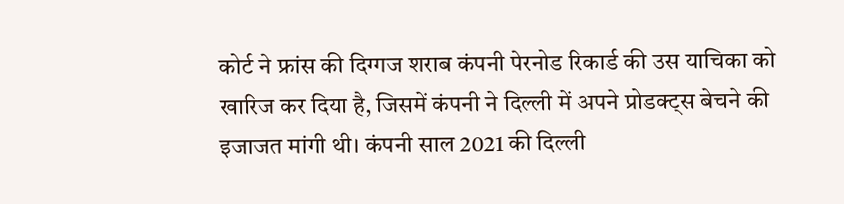कोर्ट ने फ्रांस की दिग्गज शराब कंपनी पेरनोड रिकार्ड की उस याचिका को खारिज कर दिया है, जिसमें कंपनी ने दिल्ली में अपने प्रोडक्ट्स बेचने की इजाजत मांगी थी। कंपनी साल 2021 की दिल्ली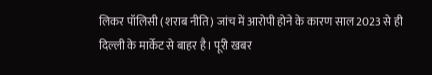लिकर पॉलिसी (शराब नीति) जांच में आरोपी होने के कारण साल 2023 से ही दिल्ली के मार्केट से बाहर है। पूरी खबर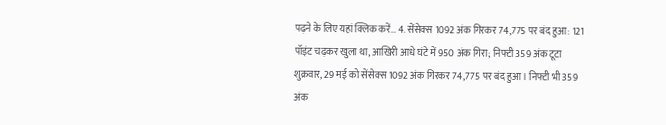पढ़ने के लिए यहां क्लिक करें… 4. सेंसेक्स 1092 अंक गिरकर 74,775 पर बंद हुआ: 121 पॉइंट चढ़कर खुला था, आखिरी आधे घंटे में 950 अंक गिरा; निफ्टी 359 अंक टूटा शुक्रवार, 29 मई को सेंसेक्स 1092 अंक गिरकर 74,775 पर बंद हुआ। निफ्टी भी 359 अंक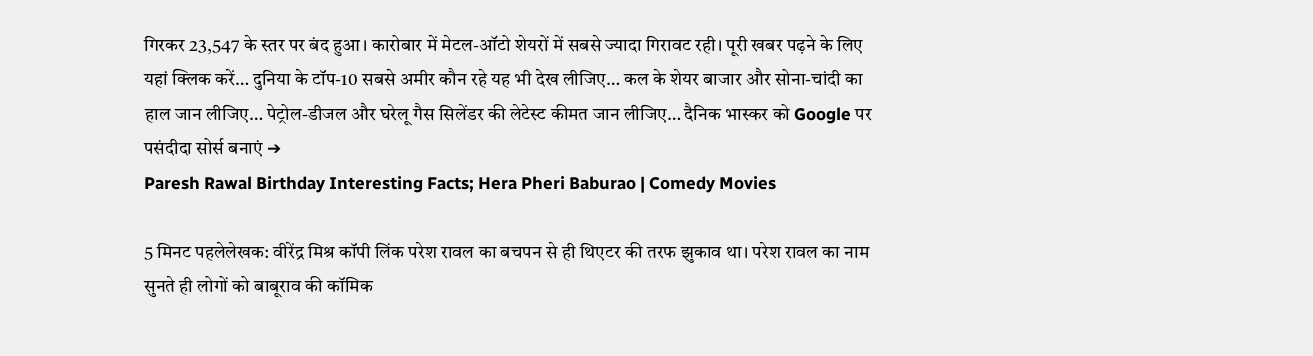गिरकर 23,547 के स्तर पर बंद हुआ। कारोबार में मेटल-ऑटो शेयरों में सबसे ज्यादा गिरावट रही। पूरी खबर पढ़ने के लिए यहां क्लिक करें… दुनिया के टॉप-10 सबसे अमीर कौन रहे यह भी देख लीजिए… कल के शेयर बाजार और सोना-चांदी का हाल जान लीजिए… पेट्रोल-डीजल और घरेलू गैस सिलेंडर की लेटेस्ट कीमत जान लीजिए… दैनिक भास्कर को Google पर पसंदीदा सोर्स बनाएं ➔
Paresh Rawal Birthday Interesting Facts; Hera Pheri Baburao | Comedy Movies

5 मिनट पहलेलेखक: वीरेंद्र मिश्र कॉपी लिंक परेश रावल का बचपन से ही थिएटर की तरफ झुकाव था। परेश रावल का नाम सुनते ही लोगों को बाबूराव की कॉमिक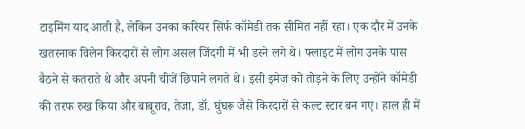टाइमिंग याद आती है, लेकिन उनका करियर सिर्फ कॉमेडी तक सीमित नहीं रहा। एक दौर में उनके खतरनाक विलेन किरदारों से लोग असल जिंदगी में भी डरने लगे थे। फ्लाइट में लोग उनके पास बैठने से कतराते थे और अपनी चीजें छिपाने लगते थे। इसी इमेज को तोड़ने के लिए उन्होंने कॉमेडी की तरफ रुख किया और बाबूराव, तेजा, डॉ. घुंघरू जैसे किरदारों से कल्ट स्टार बन गए। हाल ही में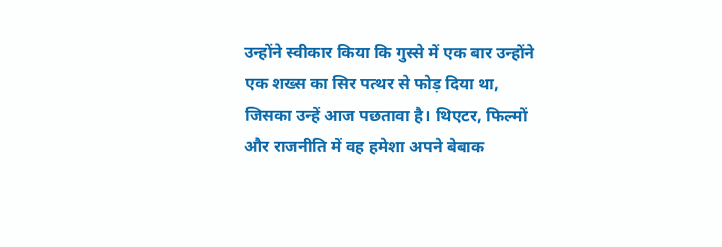उन्होंने स्वीकार किया कि गुस्से में एक बार उन्होंने एक शख्स का सिर पत्थर से फोड़ दिया था, जिसका उन्हें आज पछतावा है। थिएटर, फिल्मों और राजनीति में वह हमेशा अपने बेबाक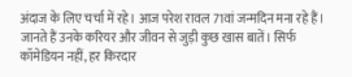अंदाज के लिए चर्चा में रहे। आज परेश रावल 71वां जन्मदिन मना रहे हैं। जानते हैं उनके करियर और जीवन से जुड़ी कुछ खास बातें। सिर्फ कॉमेडियन नहीं, हर किरदार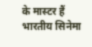के मास्टर हैं भारतीय सिनेमा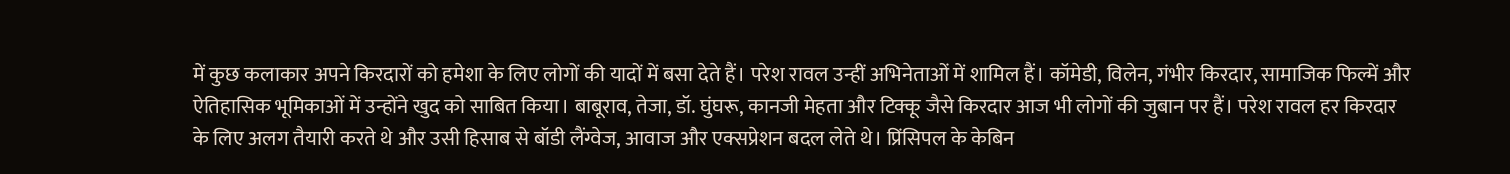में कुछ कलाकार अपने किरदारों को हमेशा के लिए लोगों की यादों में बसा देते हैं। परेश रावल उन्हीं अभिनेताओं में शामिल हैं। कॉमेडी, विलेन, गंभीर किरदार, सामाजिक फिल्में और ऐतिहासिक भूमिकाओं में उन्होंने खुद को साबित किया। बाबूराव, तेजा, डॉ. घुंघरू, कानजी मेहता और टिक्कू जैसे किरदार आज भी लोगों की जुबान पर हैं। परेश रावल हर किरदार के लिए अलग तैयारी करते थे और उसी हिसाब से बॉडी लैंग्वेज, आवाज और एक्सप्रेशन बदल लेते थे। प्रिंसिपल के केबिन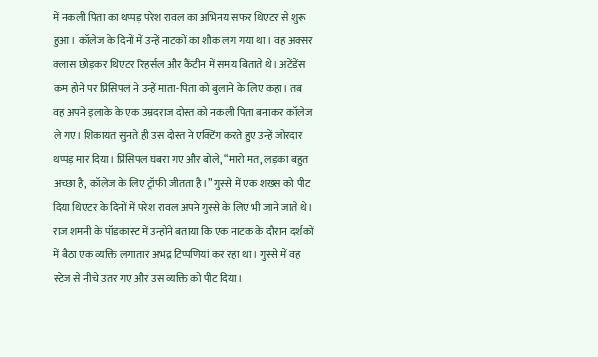में नकली पिता का थप्पड़ परेश रावल का अभिनय सफर थिएटर से शुरू हुआ। कॉलेज के दिनों में उन्हें नाटकों का शौक लग गया था। वह अक्सर क्लास छोड़कर थिएटर रिहर्सल और कैंटीन में समय बिताते थे। अटेंडेंस कम होने पर प्रिंसिपल ने उन्हें माता-पिता को बुलाने के लिए कहा। तब वह अपने इलाके के एक उम्रदराज दोस्त को नकली पिता बनाकर कॉलेज ले गए। शिकायत सुनते ही उस दोस्त ने एक्टिंग करते हुए उन्हें जोरदार थप्पड़ मार दिया। प्रिंसिपल घबरा गए और बोले, “मारो मत, लड़का बहुत अच्छा है, कॉलेज के लिए ट्रॉफी जीतता है।” गुस्से में एक शख्स को पीट दिया थिएटर के दिनों में परेश रावल अपने गुस्से के लिए भी जाने जाते थे। राज शमनी के पॉडकास्ट में उन्होंने बताया कि एक नाटक के दौरान दर्शकों में बैठा एक व्यक्ति लगातार अभद्र टिप्पणियां कर रहा था। गुस्से में वह स्टेज से नीचे उतर गए और उस व्यक्ति को पीट दिया।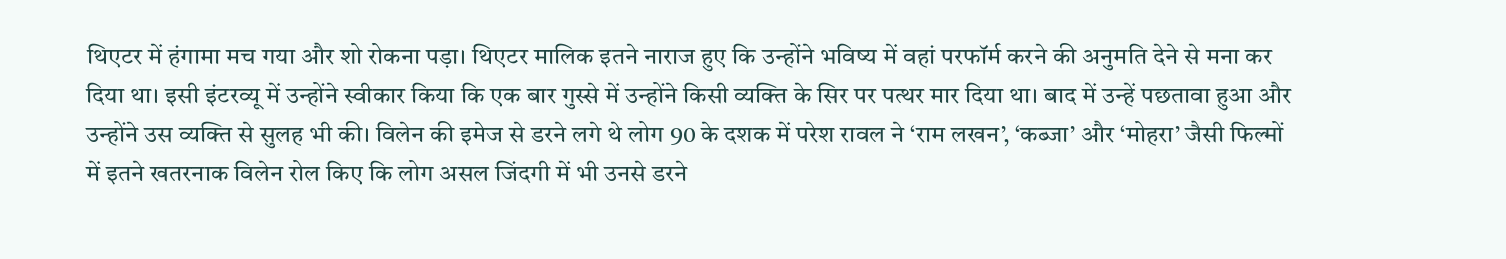थिएटर में हंगामा मच गया और शो रोकना पड़ा। थिएटर मालिक इतने नाराज हुए कि उन्होंने भविष्य में वहां परफॉर्म करने की अनुमति देने से मना कर दिया था। इसी इंटरव्यू में उन्होंने स्वीकार किया कि एक बार गुस्से में उन्होंने किसी व्यक्ति के सिर पर पत्थर मार दिया था। बाद में उन्हें पछतावा हुआ और उन्होंने उस व्यक्ति से सुलह भी की। विलेन की इमेज से डरने लगे थे लोग 90 के दशक में परेश रावल ने ‘राम लखन’, ‘कब्जा’ और ‘मोहरा’ जैसी फिल्मों में इतने खतरनाक विलेन रोल किए कि लोग असल जिंदगी में भी उनसे डरने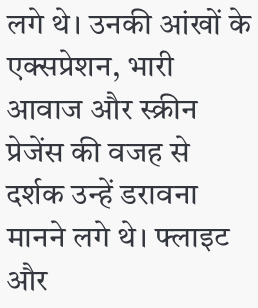लगे थे। उनकी आंखों के एक्सप्रेशन, भारी आवाज और स्क्रीन प्रेजेंस की वजह से दर्शक उन्हें डरावना मानने लगे थे। फ्लाइट और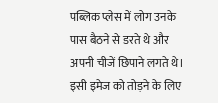पब्लिक प्लेस में लोग उनके पास बैठने से डरते थे और अपनी चीजें छिपाने लगते थे। इसी इमेज को तोड़ने के लिए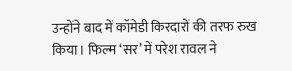उन्होंने बाद में कॉमेडी किरदारों की तरफ रुख किया। फिल्म ‘सर’ में परेश रावल ने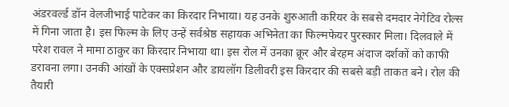अंडरवर्ल्ड डॉन वेलजीभाई पाटेकर का किरदार निभाया। यह उनके शुरुआती करियर के सबसे दमदार नेगेटिव रोल्स में गिना जाता है। इस फिल्म के लिए उन्हें सर्वश्रेष्ठ सहायक अभिनेता का फिल्मफेयर पुरस्कार मिला। दिलवाले में परेश रावल ने मामा ठाकुर का किरदार निभाया था। इस रोल में उनका क्रूर और बेरहम अंदाज दर्शकों को काफी डरावना लगा। उनकी आंखों के एक्सप्रेशन और डायलॉग डिलीवरी इस किरदार की सबसे बड़ी ताकत बने। रोल की तैयारी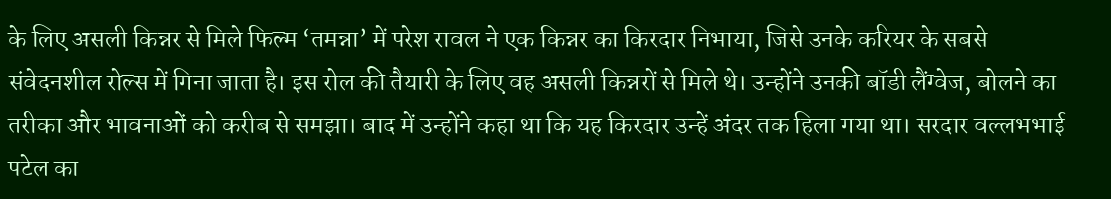के लिए असली किन्नर से मिले फिल्म ‘तमन्ना’ में परेश रावल ने एक किन्नर का किरदार निभाया, जिसे उनके करियर के सबसे संवेदनशील रोल्स में गिना जाता है। इस रोल की तैयारी के लिए वह असली किन्नरों से मिले थे। उन्होंने उनकी बॉडी लैंग्वेज, बोलने का तरीका और भावनाओं को करीब से समझा। बाद में उन्होंने कहा था कि यह किरदार उन्हें अंदर तक हिला गया था। सरदार वल्लभभाई पटेल का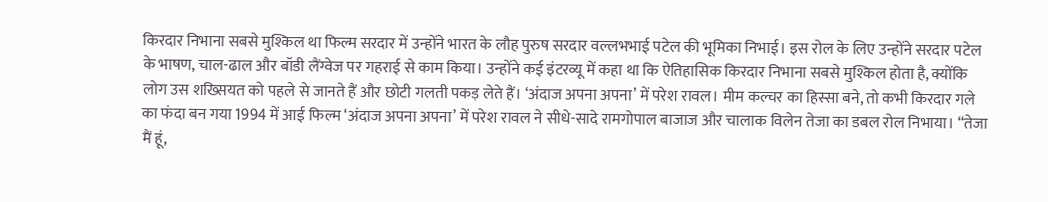किरदार निभाना सबसे मुश्किल था फिल्म सरदार में उन्होंने भारत के लौह पुरुष सरदार वल्लभभाई पटेल की भूमिका निभाई। इस रोल के लिए उन्होंने सरदार पटेल के भाषण, चाल-ढाल और बॉडी लैंग्वेज पर गहराई से काम किया। उन्होंने कई इंटरव्यू में कहा था कि ऐतिहासिक किरदार निभाना सबसे मुश्किल होता है, क्योंकि लोग उस शख्सियत को पहले से जानते हैं और छोटी गलती पकड़ लेते हैं। ‘अंदाज अपना अपना’ में परेश रावल। मीम कल्चर का हिस्सा बने, तो कभी किरदार गले का फंदा बन गया 1994 में आई फिल्म ‘अंदाज अपना अपना’ में परेश रावल ने सीधे-सादे रामगोपाल बाजाज और चालाक विलेन तेजा का डबल रोल निभाया। “तेजा मैं हूं,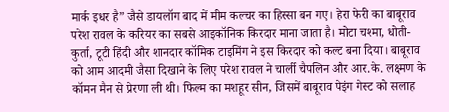मार्क इधर है” जैसे डायलॉग बाद में मीम कल्चर का हिस्सा बन गए। हेरा फेरी का बाबूराव परेश रावल के करियर का सबसे आइकॉनिक किरदार माना जाता है। मोटा चश्मा, धोती-कुर्ता, टूटी हिंदी और शानदार कॉमिक टाइमिंग ने इस किरदार को कल्ट बना दिया। बाबूराव को आम आदमी जैसा दिखाने के लिए परेश रावल ने चार्ली चैपलिन और आर.के. लक्ष्मण के कॉमन मैन से प्रेरणा ली थी। फिल्म का मशहूर सीन, जिसमें बाबूराव पेइंग गेस्ट को सलाह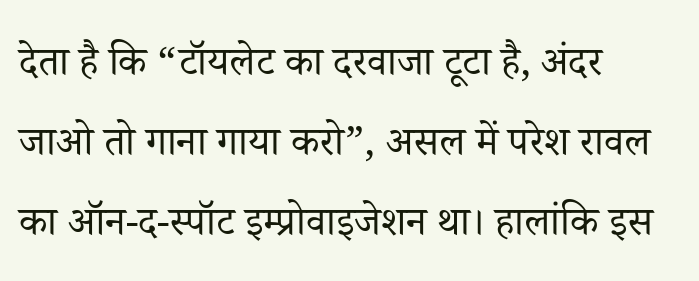देता है कि “टॉयलेट का दरवाजा टूटा है, अंदर जाओ तो गाना गाया करो”, असल में परेश रावल का ऑन-द-स्पॉट इम्प्रोवाइजेशन था। हालांकि इस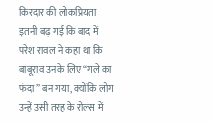किरदार की लोकप्रियता इतनी बढ़ गई कि बाद में परेश रावल ने कहा था कि बाबूराव उनके लिए “गले का फंदा” बन गया, क्योंकि लोग उन्हें उसी तरह के रोल्स में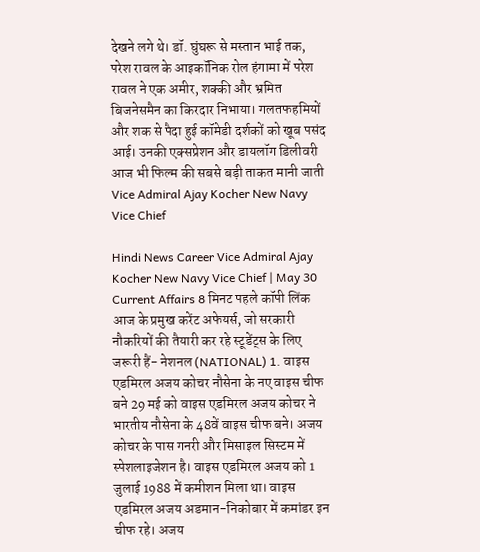देखने लगे थे। डॉ. घुंघरू से मस्तान भाई तक, परेश रावल के आइकॉनिक रोल हंगामा में परेश रावल ने एक अमीर, शक्की और भ्रमित बिजनेसमैन का किरदार निभाया। गलतफहमियों और शक से पैदा हुई कॉमेडी दर्शकों को खूब पसंद आई। उनकी एक्सप्रेशन और डायलॉग डिलीवरी आज भी फिल्म की सबसे बड़ी ताकत मानी जाती
Vice Admiral Ajay Kocher New Navy Vice Chief

Hindi News Career Vice Admiral Ajay Kocher New Navy Vice Chief | May 30 Current Affairs 8 मिनट पहले कॉपी लिंक आज के प्रमुख करेंट अफेयर्स, जो सरकारी नौकरियों की तैयारी कर रहे स्टूडेंट्स के लिए जरूरी हैं- नेशनल (NATIONAL) 1. वाइस एडमिरल अजय कोचर नौसेना के नए वाइस चीफ बने 29 मई को वाइस एडमिरल अजय कोचर ने भारतीय नौसेना के 48वें वाइस चीफ बने। अजय कोचर के पास गनरी और मिसाइल सिस्टम में स्पेशलाइजेशन है। वाइस एडमिरल अजय को 1 जुलाई 1988 में कमीशन मिला था। वाइस एडमिरल अजय अडमान-निकोबार में कमांडर इन चीफ रहे। अजय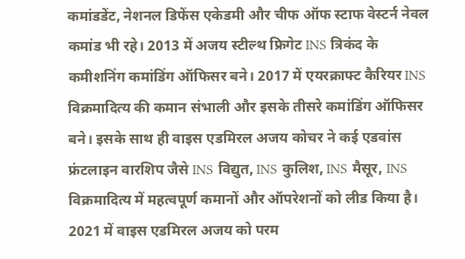कमांडडेंट, नेशनल डिफेंस एकेडमी और चीफ ऑफ स्टाफ वेस्टर्न नेवल कमांड भी रहे। 2013 में अजय स्टील्थ फ्रिगेट INS त्रिकंद के कमीशनिंग कमांडिंग ऑफिसर बने। 2017 में एयरक्राफ्ट कैरियर INS विक्रमादित्य की कमान संभाली और इसके तीसरे कमांडिंग ऑफिसर बने। इसके साथ ही वाइस एडमिरल अजय कोचर ने कई एडवांस फ्रंटलाइन वारशिप जैसे INS विद्युत, INS कुलिश, INS मैसूर, INS विक्रमादित्य में महत्वपूर्ण कमानों और ऑपरेशनों को लीड किया है। 2021 में वाइस एडमिरल अजय को परम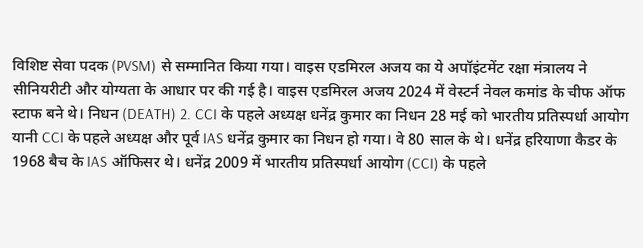विशिष्ट सेवा पदक (PVSM) से सम्मानित किया गया। वाइस एडमिरल अजय का ये अपॉइंटमेंट रक्षा मंत्रालय ने सीनियरीटी और योग्यता के आधार पर की गई है। वाइस एडमिरल अजय 2024 में वेस्टर्न नेवल कमांड के चीफ ऑफ स्टाफ बने थे। निधन (DEATH) 2. CCI के पहले अध्यक्ष धनेंद्र कुमार का निधन 28 मई को भारतीय प्रतिस्पर्धा आयोग यानी CCI के पहले अध्यक्ष और पूर्व IAS धनेंद्र कुमार का निधन हो गया। वे 80 साल के थे। धनेंद्र हरियाणा कैडर के 1968 बैच के IAS ऑफिसर थे। धनेंद्र 2009 में भारतीय प्रतिस्पर्धा आयोग (CCI) के पहले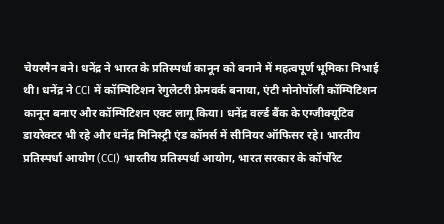चेयरमैन बने। धनेंद्र ने भारत के प्रतिस्पर्धा कानून को बनाने में महत्वपूर्ण भूमिका निभाई थी। धनेंद्र ने CCI में कॉम्पिटिशन रेगुलेटरी फ्रेमवर्क बनाया, एंटी मोनोपॉली कॉम्पिटिशन कानून बनाए और कॉम्पिटिशन एक्ट लागू किया। धनेंद्र वर्ल्ड बैंक के एग्जीक्यूटिव डायरेक्टर भी रहे और धनेंद्र मिनिस्ट्री एंड कॉमर्स में सीनियर ऑफिसर रहे। भारतीय प्रतिस्पर्धा आयोग (CCI) भारतीय प्रतिस्पर्धा आयोग, भारत सरकार के कॉर्पोरेट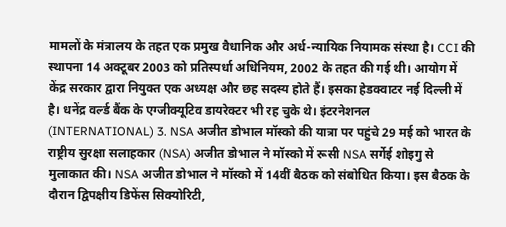मामलों के मंत्रालय के तहत एक प्रमुख वैधानिक और अर्ध-न्यायिक नियामक संस्था है। CCI की स्थापना 14 अक्टूबर 2003 को प्रतिस्पर्धा अधिनियम, 2002 के तहत की गई थी। आयोग में केंद्र सरकार द्वारा नियुक्त एक अध्यक्ष और छह सदस्य होते हैं। इसका हेडक्वाटर नई दिल्ली में है। धनेंद्र वर्ल्ड बैंक के एग्जीक्यूटिव डायरेक्टर भी रह चुके थे। इंटरनेशनल (INTERNATIONAL) 3. NSA अजीत डोभाल मॉस्को की यात्रा पर पहुंचे 29 मई को भारत के राष्ट्रीय सुरक्षा सलाहकार (NSA) अजीत डोभाल ने मॉस्को में रूसी NSA सर्गेई शोइगु से मुलाकात की। NSA अजीत डोभाल ने मॉस्को में 14वीं बैठक को संबोधित किया। इस बैठक के दौरान द्विपक्षीय डिफेंस सिक्योरिटी,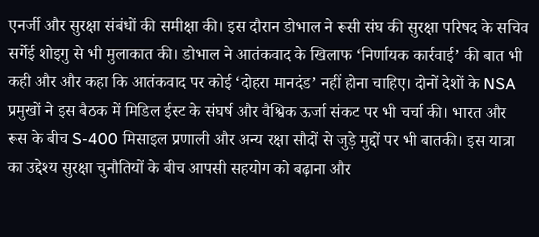एनर्जी और सुरक्षा संबंधों की समीक्षा की। इस दौरान डोभाल ने रूसी संघ की सुरक्षा परिषद के सचिव सर्गेई शोइगु से भी मुलाकात की। डोभाल ने आतंकवाद के खिलाफ ‘निर्णायक कार्रवाई’ की बात भी कही और और कहा कि आतंकवाद पर कोई ‘दोहरा मानदंड’ नहीं होना चाहिए। दोनों देशों के NSA प्रमुखों ने इस बैठक में मिडिल ईस्ट के संघर्ष और वैश्विक ऊर्जा संकट पर भी चर्चा की। भारत और रूस के बीच S-400 मिसाइल प्रणाली और अन्य रक्षा सौदों से जुड़े मुद्दों पर भी बातकी। इस यात्रा का उद्देश्य सुरक्षा चुनौतियों के बीच आपसी सहयोग को बढ़ाना और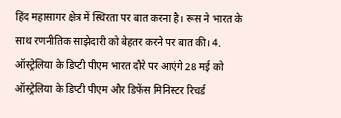हिंद महासागर क्षेत्र में स्थिरता पर बात करना है। रूस ने भारत के साथ रणनीतिक साझेदारी को बेहतर करने पर बात की। 4. ऑस्ट्रेलिया के डिप्टी पीएम भारत दौरे पर आएंगे 28 मई को ऑस्ट्रेलिया के डिप्टी पीएम और डिफेंस मिनिस्टर रिचर्ड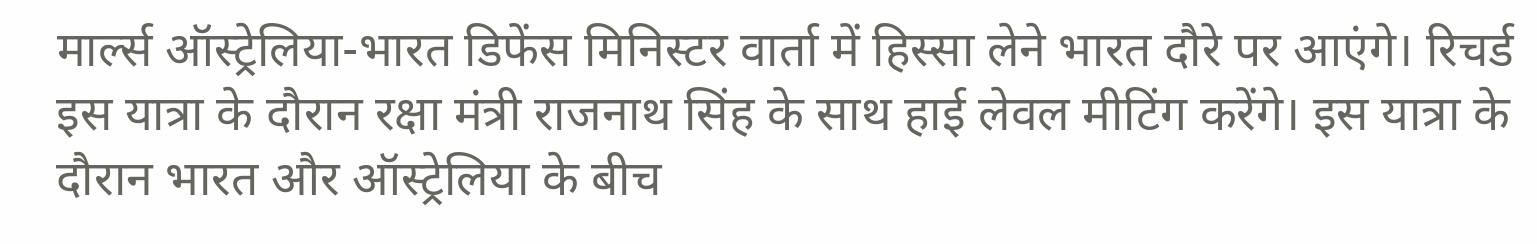मार्ल्स ऑस्ट्रेलिया-भारत डिफेंस मिनिस्टर वार्ता में हिस्सा लेने भारत दौरे पर आएंगे। रिचर्ड इस यात्रा के दौरान रक्षा मंत्री राजनाथ सिंह के साथ हाई लेवल मीटिंग करेंगे। इस यात्रा के दौरान भारत और ऑस्ट्रेलिया के बीच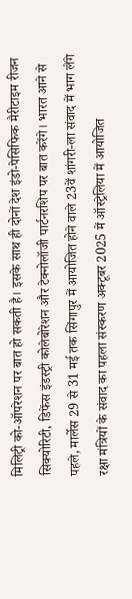मिलिट्री को-ऑपरेशन पर बात हो सकती है। इसके साथ ही दोनों देश इंडो-पेसिफिक मैरीटाइम रीजन सिक्योरिटी, डिफेंस इंडस्ट्री कोलेबोरेशन और टेक्नोलॉजी पार्टनरशिप पर बात करेंगे। भारत आने से पहले, मार्लेस 29 से 31 मई तक सिंगापुर में आयोजित होने वाले 23वें शांगरी-ला संवाद में भाग लेंगे रक्षा मंत्रियों के संवाद का पहला संस्करण अक्टूबर 2025 में ऑस्ट्रेलिया में आयोजित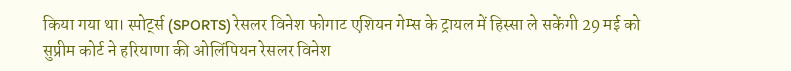किया गया था। स्पोर्ट्स (SPORTS) रेसलर विनेश फोगाट एशियन गेम्स के ट्रायल में हिस्सा ले सकेंगी 29 मई को सुप्रीम कोर्ट ने हरियाणा की ओलिंपियन रेसलर विनेश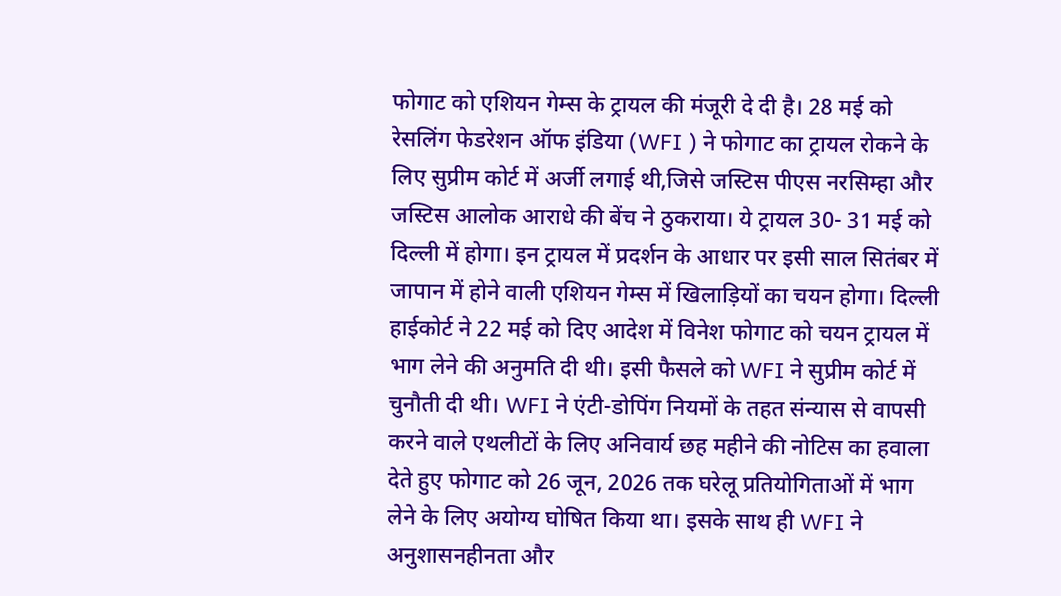फोगाट को एशियन गेम्स के ट्रायल की मंजूरी दे दी है। 28 मई को रेसलिंग फेडरेशन ऑफ इंडिया (WFI ) ने फोगाट का ट्रायल रोकने के लिए सुप्रीम कोर्ट में अर्जी लगाई थी,जिसे जस्टिस पीएस नरसिम्हा और जस्टिस आलोक आराधे की बेंच ने ठुकराया। ये ट्रायल 30- 31 मई को दिल्ली में होगा। इन ट्रायल में प्रदर्शन के आधार पर इसी साल सितंबर में जापान में होने वाली एशियन गेम्स में खिलाड़ियों का चयन होगा। दिल्ली हाईकोर्ट ने 22 मई को दिए आदेश में विनेश फोगाट को चयन ट्रायल में भाग लेने की अनुमति दी थी। इसी फैसले को WFI ने सुप्रीम कोर्ट में चुनौती दी थी। WFI ने एंटी-डोपिंग नियमों के तहत संन्यास से वापसी करने वाले एथलीटों के लिए अनिवार्य छह महीने की नोटिस का हवाला देते हुए फोगाट को 26 जून, 2026 तक घरेलू प्रतियोगिताओं में भाग लेने के लिए अयोग्य घोषित किया था। इसके साथ ही WFI ने अनुशासनहीनता और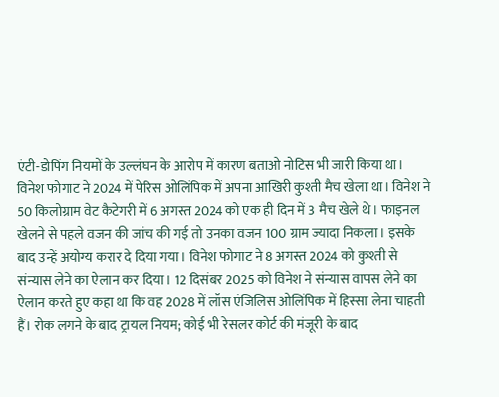एंटी-डोपिंग नियमों के उल्लंघन के आरोप में कारण बताओ नोटिस भी जारी किया था। विनेश फोगाट ने 2024 में पेरिस ओलिंपिक में अपना आखिरी कुश्ती मैच खेला था। विनेश ने 50 किलोग्राम वेट कैटेगरी में 6 अगस्त 2024 को एक ही दिन में 3 मैच खेले थे। फाइनल खेलने से पहले वजन की जांच की गई तो उनका वजन 100 ग्राम ज्यादा निकला। इसके बाद उन्हें अयोग्य करार दे दिया गया। विनेश फोगाट ने 8 अगस्त 2024 को कुश्ती से संन्यास लेने का ऐलान कर दिया। 12 दिसंबर 2025 को विनेश ने संन्यास वापस लेने का ऐलान करते हुए कहा था कि वह 2028 में लॉस एंजिलिस ओलिंपिक में हिस्सा लेना चाहती हैं। रोक लगने के बाद ट्रायल नियम; कोई भी रेसलर कोर्ट की मंजूरी के बाद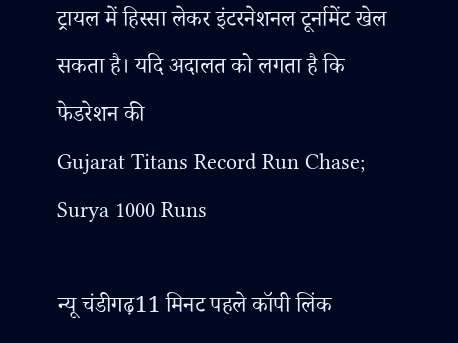ट्रायल में हिस्सा लेकर इंटरनेशनल टूर्नामेंट खेल सकता है। यदि अदालत को लगता है कि फेडरेशन की
Gujarat Titans Record Run Chase; Surya 1000 Runs

न्यू चंडीगढ़11 मिनट पहले कॉपी लिंक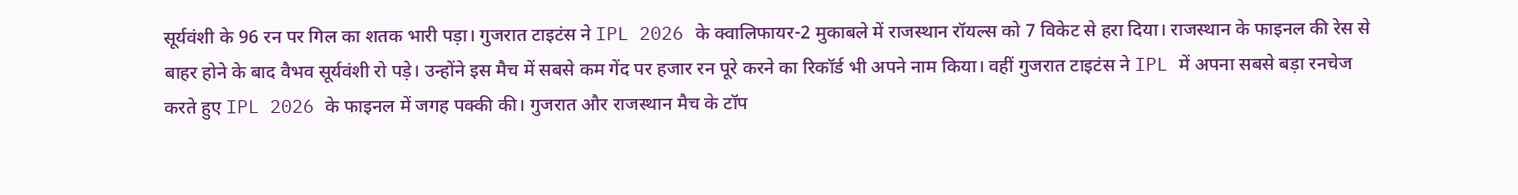सूर्यवंशी के 96 रन पर गिल का शतक भारी पड़ा। गुजरात टाइटंस ने IPL 2026 के क्वालिफायर-2 मुकाबले में राजस्थान रॉयल्स को 7 विकेट से हरा दिया। राजस्थान के फाइनल की रेस से बाहर होने के बाद वैभव सूर्यवंशी रो पड़े। उन्होंने इस मैच में सबसे कम गेंद पर हजार रन पूरे करने का रिकॉर्ड भी अपने नाम किया। वहीं गुजरात टाइटंस ने IPL में अपना सबसे बड़ा रनचेज करते हुए IPL 2026 के फाइनल में जगह पक्की की। गुजरात और राजस्थान मैच के टॉप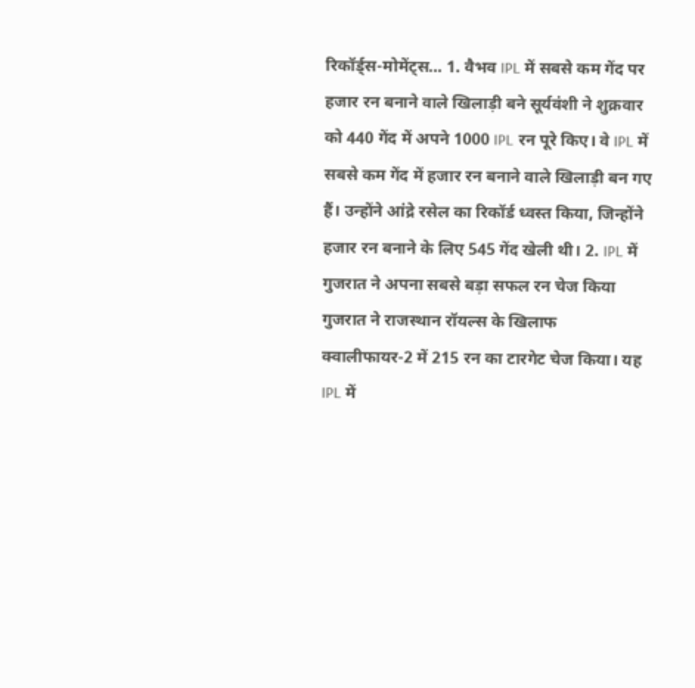रिकॉर्ड्स-मोमेंट्स… 1. वैभव IPL में सबसे कम गेंद पर हजार रन बनाने वाले खिलाड़ी बने सूर्यवंशी ने शुक्रवार को 440 गेंद में अपने 1000 IPL रन पूरे किए। वे IPL में सबसे कम गेंद में हजार रन बनाने वाले खिलाड़ी बन गए हैं। उन्होंने आंद्रे रसेल का रिकॉर्ड ध्वस्त किया, जिन्होंने हजार रन बनाने के लिए 545 गेंद खेली थी। 2. IPL में गुजरात ने अपना सबसे बड़ा सफल रन चेज किया गुजरात ने राजस्थान रॉयल्स के खिलाफ क्वालीफायर-2 में 215 रन का टारगेट चेज किया। यह IPL में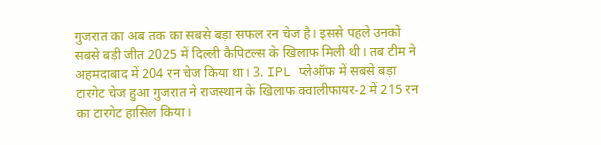गुजरात का अब तक का सबसे बड़ा सफल रन चेज है। इससे पहले उनको सबसे बड़ी जीत 2025 में दिल्ली कैपिटल्स के खिलाफ मिली थी। तब टीम ने अहमदाबाद में 204 रन चेज किया था। 3. IPL प्लेऑफ में सबसे बड़ा टारगेट चेज हुआ गुजरात ने राजस्थान के खिलाफ क्वालीफायर-2 में 215 रन का टारगेट हासिल किया।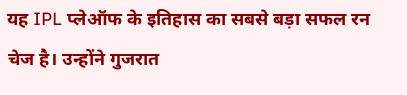यह IPL प्लेऑफ के इतिहास का सबसे बड़ा सफल रन चेज है। उन्होंने गुजरात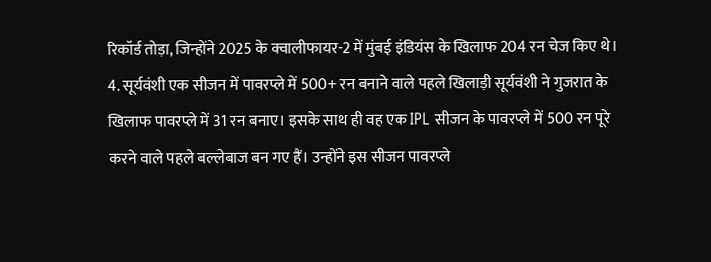रिकॉर्ड तोड़ा, जिन्होंने 2025 के क्वालीफायर-2 में मुंबई इंडियंस के खिलाफ 204 रन चेज किए थे। 4. सूर्यवंशी एक सीजन में पावरप्ले में 500+ रन बनाने वाले पहले खिलाड़ी सूर्यवंशी ने गुजरात के खिलाफ पावरप्ले में 31 रन बनाए। इसके साथ ही वह एक IPL सीजन के पावरप्ले में 500 रन पूरे करने वाले पहले बल्लेबाज बन गए हैं। उन्होंने इस सीजन पावरप्ले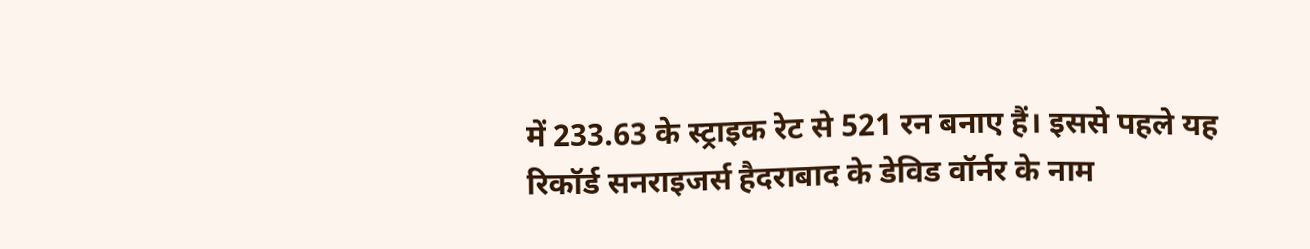में 233.63 के स्ट्राइक रेट से 521 रन बनाए हैं। इससे पहले यह रिकॉर्ड सनराइजर्स हैदराबाद के डेविड वॉर्नर के नाम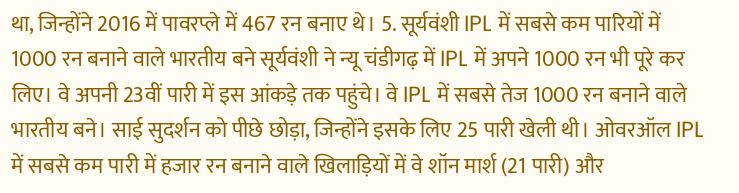था, जिन्होंने 2016 में पावरप्ले में 467 रन बनाए थे। 5. सूर्यवंशी IPL में सबसे कम पारियों में 1000 रन बनाने वाले भारतीय बने सूर्यवंशी ने न्यू चंडीगढ़ में IPL में अपने 1000 रन भी पूरे कर लिए। वे अपनी 23वीं पारी में इस आंकड़े तक पहुंचे। वे IPL में सबसे तेज 1000 रन बनाने वाले भारतीय बने। साई सुदर्शन को पीछे छोड़ा, जिन्होंने इसके लिए 25 पारी खेली थी। ओवरऑल IPL में सबसे कम पारी में हजार रन बनाने वाले खिलाड़ियों में वे शॉन मार्श (21 पारी) और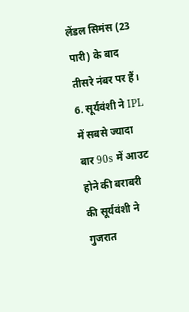लेंडल सिमंस (23 पारी) के बाद तीसरे नंबर पर हैं। 6. सूर्यवंशी ने IPL में सबसे ज्यादा बार 90s में आउट होने की बराबरी की सूर्यवंशी ने गुजरात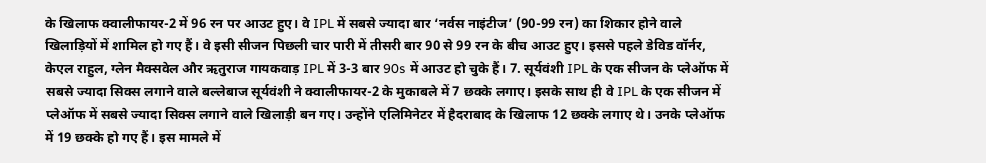के खिलाफ क्वालीफायर-2 में 96 रन पर आउट हुए। वे IPL में सबसे ज्यादा बार ‘नर्वस नाइंटीज’ (90-99 रन) का शिकार होने वाले खिलाड़ियों में शामिल हो गए हैं। वे इसी सीजन पिछली चार पारी में तीसरी बार 90 से 99 रन के बीच आउट हुए। इससे पहले डेविड वॉर्नर, केएल राहुल, ग्लेन मैक्सवेल और ऋतुराज गायकवाड़ IPL में 3-3 बार 90s में आउट हो चुके हैं। 7. सूर्यवंशी IPL के एक सीजन के प्लेऑफ में सबसे ज्यादा सिक्स लगाने वाले बल्लेबाज सूर्यवंशी ने क्वालीफायर-2 के मुकाबले में 7 छक्के लगाए। इसके साथ ही वे IPL के एक सीजन में प्लेऑफ में सबसे ज्यादा सिक्स लगाने वाले खिलाड़ी बन गए। उन्होंने एलिमिनेटर में हैदराबाद के खिलाफ 12 छक्के लगाए थे। उनके प्लेऑफ में 19 छक्के हो गए हैं। इस मामले में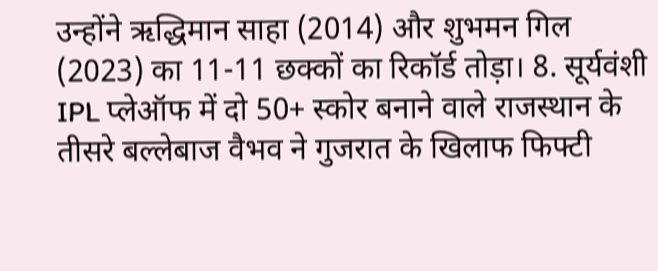उन्होंने ऋद्धिमान साहा (2014) और शुभमन गिल (2023) का 11-11 छक्कों का रिकॉर्ड तोड़ा। 8. सूर्यवंशी IPL प्लेऑफ में दो 50+ स्कोर बनाने वाले राजस्थान के तीसरे बल्लेबाज वैभव ने गुजरात के खिलाफ फिफ्टी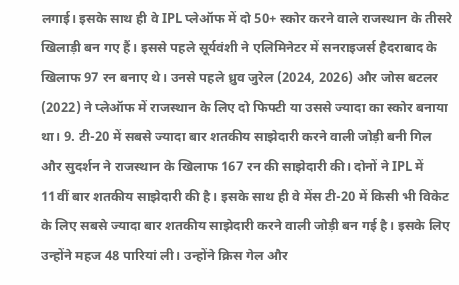लगाई। इसके साथ ही वे IPL प्लेऑफ में दो 50+ स्कोर करने वाले राजस्थान के तीसरे खिलाड़ी बन गए हैं। इससे पहले सूर्यवंशी ने एलिमिनेटर में सनराइजर्स हैदराबाद के खिलाफ 97 रन बनाए थे। उनसे पहले ध्रुव जुरेल (2024, 2026) और जोस बटलर (2022) ने प्लेऑफ में राजस्थान के लिए दो फिफ्टी या उससे ज्यादा का स्कोर बनाया था। 9. टी-20 में सबसे ज्यादा बार शतकीय साझेदारी करने वाली जोड़ी बनी गिल और सुदर्शन ने राजस्थान के खिलाफ 167 रन की साझेदारी की। दोनों ने IPL में 11वीं बार शतकीय साझेदारी की है। इसके साथ ही वे मेंस टी-20 में किसी भी विकेट के लिए सबसे ज्यादा बार शतकीय साझेदारी करने वाली जोड़ी बन गई है। इसके लिए उन्होंने महज 48 पारियां ली। उन्होंने क्रिस गेल और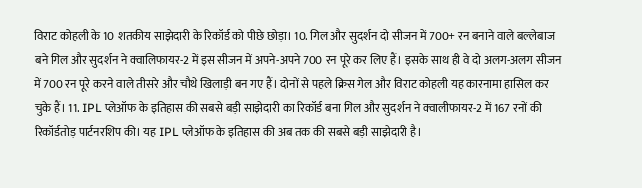विराट कोहली के 10 शतकीय साझेदारी के रिकॉर्ड को पीछे छोड़ा। 10. गिल और सुदर्शन दो सीजन में 700+ रन बनाने वाले बल्लेबाज बने गिल और सुदर्शन ने क्वालिफायर-2 में इस सीजन में अपने-अपने 700 रन पूरे कर लिए हैं। इसके साथ ही वे दो अलग-अलग सीजन में 700 रन पूरे करने वाले तीसरे और चौथे खिलाड़ी बन गए हैं। दोनों से पहले क्रिस गेल और विराट कोहली यह कारनामा हासिल कर चुके हैं। 11. IPL प्लेऑफ के इतिहास की सबसे बड़ी साझेदारी का रिकॉर्ड बना गिल और सुदर्शन ने क्वालीफायर-2 में 167 रनों की रिकॉर्डतोड़ पार्टनरशिप की। यह IPL प्लेऑफ के इतिहास की अब तक की सबसे बड़ी साझेदारी है।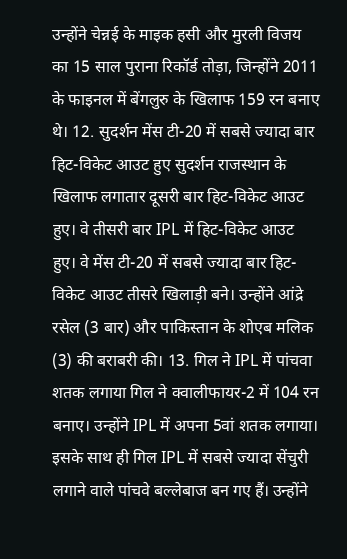उन्होंने चेन्नई के माइक हसी और मुरली विजय का 15 साल पुराना रिकॉर्ड तोड़ा, जिन्होंने 2011 के फाइनल में बेंगलुरु के खिलाफ 159 रन बनाए थे। 12. सुदर्शन मेंस टी-20 में सबसे ज्यादा बार हिट-विकेट आउट हुए सुदर्शन राजस्थान के खिलाफ लगातार दूसरी बार हिट-विकेट आउट हुए। वे तीसरी बार IPL में हिट-विकेट आउट हुए। वे मेंस टी-20 में सबसे ज्यादा बार हिट-विकेट आउट तीसरे खिलाड़ी बने। उन्होंने आंद्रे रसेल (3 बार) और पाकिस्तान के शोएब मलिक (3) की बराबरी की। 13. गिल ने IPL में पांचवा शतक लगाया गिल ने क्वालीफायर-2 में 104 रन बनाए। उन्होंने IPL में अपना 5वां शतक लगाया। इसके साथ ही गिल IPL में सबसे ज्यादा सेंचुरी लगाने वाले पांचवे बल्लेबाज बन गए हैं। उन्होंने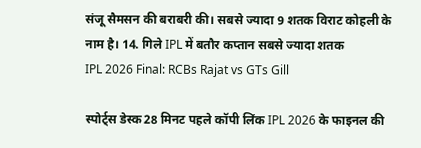संजू सैमसन की बराबरी की। सबसे ज्यादा 9 शतक विराट कोहली के नाम है। 14. गिले IPL में बतौर कप्तान सबसे ज्यादा शतक
IPL 2026 Final: RCBs Rajat vs GTs Gill

स्पोर्ट्स डेस्क28 मिनट पहले कॉपी लिंक IPL 2026 के फाइनल की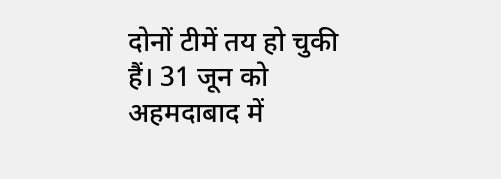दोनों टीमें तय हो चुकी हैं। 31 जून को अहमदाबाद में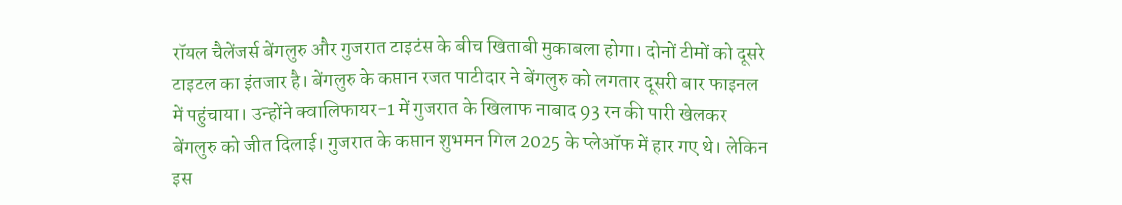रॉयल चैलेंजर्स बेंगलुरु और गुजरात टाइटंस के बीच खिताबी मुकाबला होगा। दोनों टीमों को दूसरे टाइटल का इंतजार है। बेंगलुरु के कप्तान रजत पाटीदार ने बेंगलुरु को लगतार दूसरी बार फाइनल में पहुंचाया। उन्होंने क्वालिफायर-1 में गुजरात के खिलाफ नाबाद 93 रन की पारी खेलकर बेंगलुरु को जीत दिलाई। गुजरात के कप्तान शुभमन गिल 2025 के प्लेऑफ में हार गए थे। लेकिन इस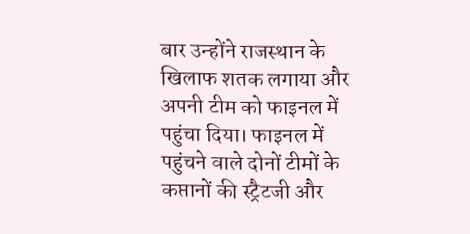बार उन्होंने राजस्थान के खिलाफ शतक लगाया और अपनी टीम को फाइनल में पहुंचा दिया। फाइनल में पहुंचने वाले दोनों टीमों के कप्तानों की स्ट्रैटजी और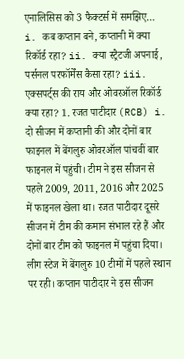एनालिसिस को 3 फैक्टर्स में समझिए… i. कब कप्तान बने, कप्तानी में क्या रिकॉर्ड रहा? ii. क्या स्ट्रैटजी अपनाई, पर्सनल परफॉर्मेंस कैसा रहा? iii. एक्सपर्ट्स की राय और ओवरऑल रिकॉर्ड क्या रहा? 1. रजत पाटीदार (RCB) i. दो सीजन में कप्तानी की और दोनों बार फाइनल में बेंगलुरु ओवरऑल पांचवीं बार फाइनल में पहुंची। टीम ने इस सीजन से पहले 2009, 2011, 2016 और 2025 में फाइनल खेला था। रजत पाटीदार दूसरे सीजन में टीम की कमान संभाल रहे हैं और दोनों बार टीम को फाइनल में पहुंचा दिया। लीग स्टेज में बेंगलुरु 10 टीमों में पहले स्थान पर रही। कप्तान पाटीदार ने इस सीजन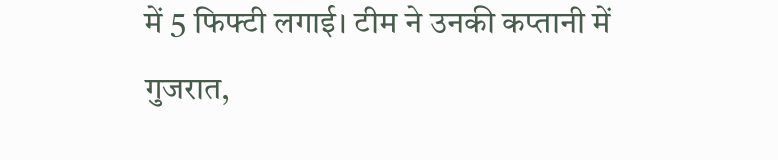में 5 फिफ्टी लगाई। टीम ने उनकी कप्तानी में गुजरात,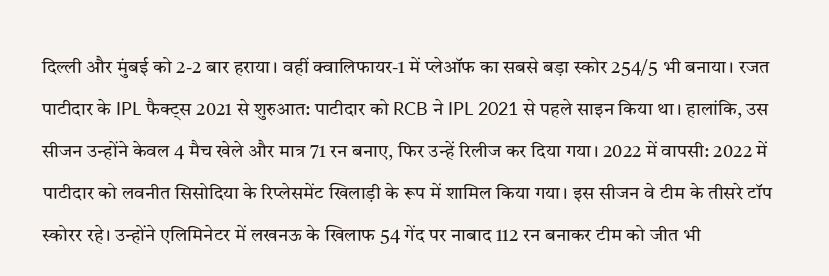दिल्ली और मुंबई को 2-2 बार हराया। वहीं क्वालिफायर-1 में प्लेऑफ का सबसे बड़ा स्कोर 254/5 भी बनाया। रजत पाटीदार के IPL फैक्ट्स 2021 से शुरुआत: पाटीदार को RCB ने IPL 2021 से पहले साइन किया था। हालांकि, उस सीजन उन्होंने केवल 4 मैच खेले और मात्र 71 रन बनाए, फिर उन्हें रिलीज कर दिया गया। 2022 में वापसी: 2022 में पाटीदार को लवनीत सिसोदिया के रिप्लेसमेंट खिलाड़ी के रूप में शामिल किया गया। इस सीजन वे टीम के तीसरे टॉप स्कोरर रहे। उन्होंने एलिमिनेटर में लखनऊ के खिलाफ 54 गेंद पर नाबाद 112 रन बनाकर टीम को जीत भी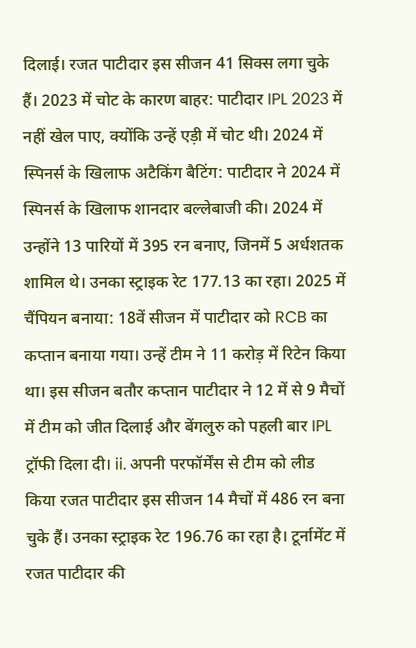दिलाई। रजत पाटीदार इस सीजन 41 सिक्स लगा चुके हैं। 2023 में चोट के कारण बाहर: पाटीदार IPL 2023 में नहीं खेल पाए, क्योंकि उन्हें एड़ी में चोट थी। 2024 में स्पिनर्स के खिलाफ अटैकिंग बैटिंग: पाटीदार ने 2024 में स्पिनर्स के खिलाफ शानदार बल्लेबाजी की। 2024 में उन्होंने 13 पारियों में 395 रन बनाए, जिनमें 5 अर्धशतक शामिल थे। उनका स्ट्राइक रेट 177.13 का रहा। 2025 में चैंपियन बनाया: 18वें सीजन में पाटीदार को RCB का कप्तान बनाया गया। उन्हें टीम ने 11 करोड़ में रिटेन किया था। इस सीजन बतौर कप्तान पाटीदार ने 12 में से 9 मैचों में टीम को जीत दिलाई और बेंगलुरु को पहली बार IPL ट्रॉफी दिला दी। ii. अपनी परफॉर्मेंस से टीम को लीड किया रजत पाटीदार इस सीजन 14 मैचों में 486 रन बना चुके हैं। उनका स्ट्राइक रेट 196.76 का रहा है। टूर्नामेंट में रजत पाटीदार की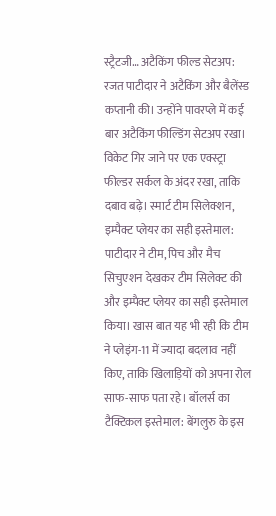स्ट्रैटजी… अटैकिंग फील्ड सेटअप: रजत पाटीदार ने अटैकिंग और बैलेंस्ड कप्तानी की। उन्होंने पावरप्ले में कई बार अटैकिंग फील्डिंग सेटअप रखा। विकेट गिर जाने पर एक एक्स्ट्रा फील्डर सर्कल के अंदर रखा, ताकि दबाव बढ़े। स्मार्ट टीम सिलेक्शन, इम्पैक्ट प्लेयर का सही इस्तेमाल: पाटीदार ने टीम, पिच और मैच सिचुएशन देखकर टीम सिलेक्ट की और इम्पैक्ट प्लेयर का सही इस्तेमाल किया। खास बात यह भी रही कि टीम ने प्लेइंग-11 में ज्यादा बदलाव नहीं किए, ताकि खिलाड़ियों को अपना रोल साफ-साफ पता रहे। बॉलर्स का टैक्टिकल इस्तेमाल: बेंगलुरु के इस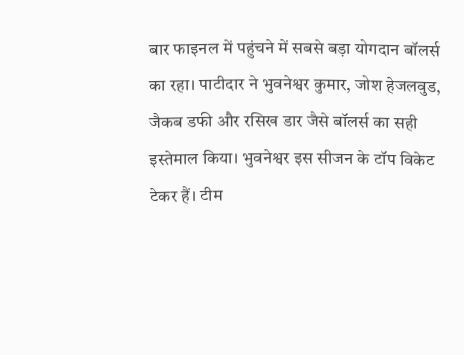बार फाइनल में पहुंचने में सबसे बड़ा योगदान बॉलर्स का रहा। पाटीदार ने भुवनेश्वर कुमार, जोश हेजलवुड, जैकब डफी और रसिख डार जैसे बॉलर्स का सही इस्तेमाल किया। भुवनेश्वर इस सीजन के टॉप विकेट टेकर हैं। टीम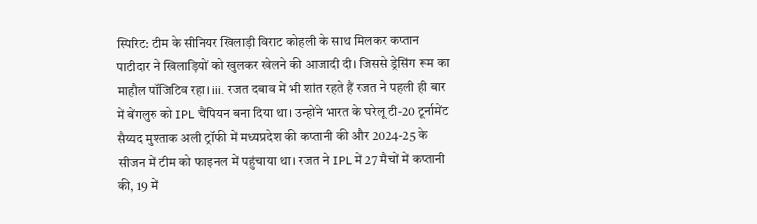स्पिरिट: टीम के सीनियर खिलाड़ी विराट कोहली के साथ मिलकर कप्तान पाटीदार ने खिलाड़ियों को खुलकर खेलने की आजादी दी। जिससे ड्रेसिंग रूम का माहौल पॉजिटिव रहा। iii. रजत दबाव में भी शांत रहते हैं रजत ने पहली ही बार में बेंगलुरु को IPL चैंपियन बना दिया था। उन्होंने भारत के घरेलू टी-20 टूर्नामेंट सैय्यद मुश्ताक अली ट्रॉफी में मध्यप्रदेश की कप्तानी की और 2024-25 के सीजन में टीम को फाइनल में पहुंचाया था। रजत ने IPL में 27 मैचों में कप्तानी की, 19 में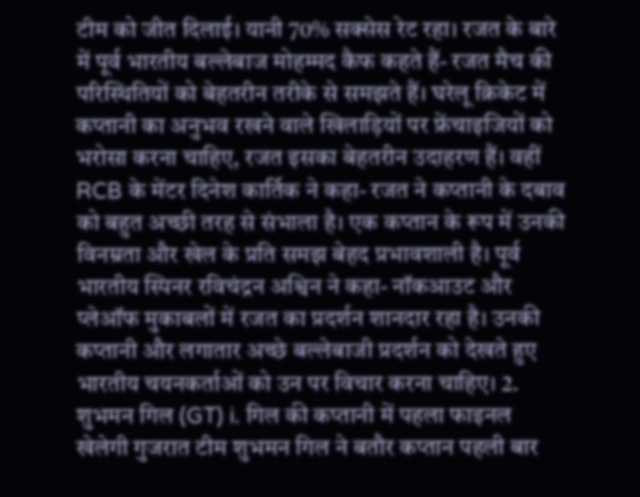टीम को जीत दिलाई। यानी 70% सक्सेस रेट रहा। रजत के बारे में पूर्व भारतीय बल्लेबाज मोहम्मद कैफ कहते हैं- रजत मैच की परिस्थितियों को बेहतरीन तरीके से समझते हैं। घरेलू क्रिकेट में कप्तानी का अनुभव रखने वाले खिलाड़ियों पर फ्रेंचाइजियों को भरोसा करना चाहिए, रजत इसका बेहतरीन उदाहरण हैं। वहीं RCB के मेंटर दिनेश कार्तिक ने कहा- रजत ने कप्तानी के दबाव को बहुत अच्छी तरह से संभाला है। एक कप्तान के रूप में उनकी विनम्रता और खेल के प्रति समझ बेहद प्रभावशाली है। पूर्व भारतीय स्पिनर रविचंद्रन अश्विन ने कहा- नॉकआउट और प्लेऑफ मुकाबलों में रजत का प्रदर्शन शानदार रहा है। उनकी कप्तानी और लगातार अच्छे बल्लेबाजी प्रदर्शन को देखते हुए भारतीय चयनकर्ताओं को उन पर विचार करना चाहिए। 2. शुभमन गिल (GT) i. गिल की कप्तानी में पहला फाइनल खेलेगी गुजरात टीम शुभमन गिल ने बतौर कप्तान पहली बार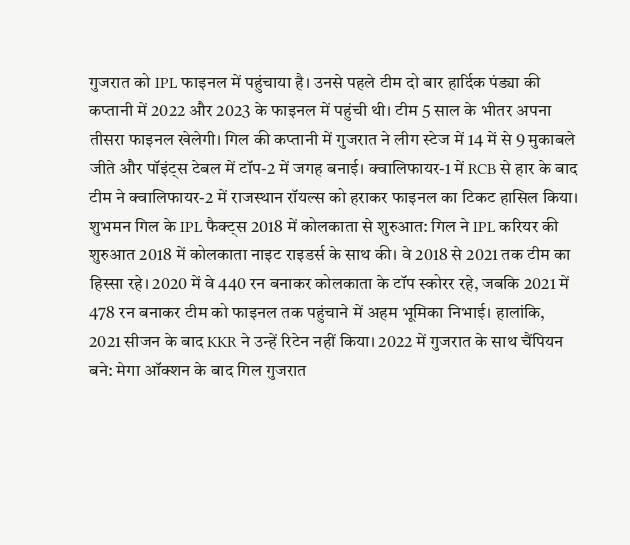गुजरात को IPL फाइनल में पहुंचाया है। उनसे पहले टीम दो बार हार्दिक पंड्या की कप्तानी में 2022 और 2023 के फाइनल में पहुंची थी। टीम 5 साल के भीतर अपना तीसरा फाइनल खेलेगी। गिल की कप्तानी में गुजरात ने लीग स्टेज में 14 में से 9 मुकाबले जीते और पॉइंट्स टेबल में टॉप-2 में जगह बनाई। क्वालिफायर-1 में RCB से हार के बाद टीम ने क्वालिफायर-2 में राजस्थान रॉयल्स को हराकर फाइनल का टिकट हासिल किया। शुभमन गिल के IPL फैक्ट्स 2018 में कोलकाता से शुरुआत: गिल ने IPL करियर की शुरुआत 2018 में कोलकाता नाइट राइडर्स के साथ की। वे 2018 से 2021 तक टीम का हिस्सा रहे। 2020 में वे 440 रन बनाकर कोलकाता के टॉप स्कोरर रहे, जबकि 2021 में 478 रन बनाकर टीम को फाइनल तक पहुंचाने में अहम भूमिका निभाई। हालांकि, 2021 सीजन के बाद KKR ने उन्हें रिटेन नहीं किया। 2022 में गुजरात के साथ चैंपियन बने: मेगा ऑक्शन के बाद गिल गुजरात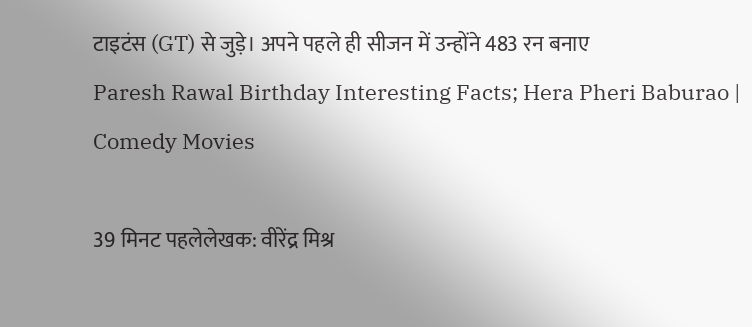टाइटंस (GT) से जुड़े। अपने पहले ही सीजन में उन्होंने 483 रन बनाए
Paresh Rawal Birthday Interesting Facts; Hera Pheri Baburao | Comedy Movies

39 मिनट पहलेलेखक: वीरेंद्र मिश्र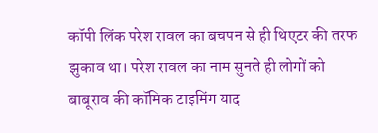कॉपी लिंक परेश रावल का बचपन से ही थिएटर की तरफ झुकाव था। परेश रावल का नाम सुनते ही लोगों को बाबूराव की कॉमिक टाइमिंग याद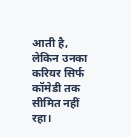आती है, लेकिन उनका करियर सिर्फ कॉमेडी तक सीमित नहीं रहा।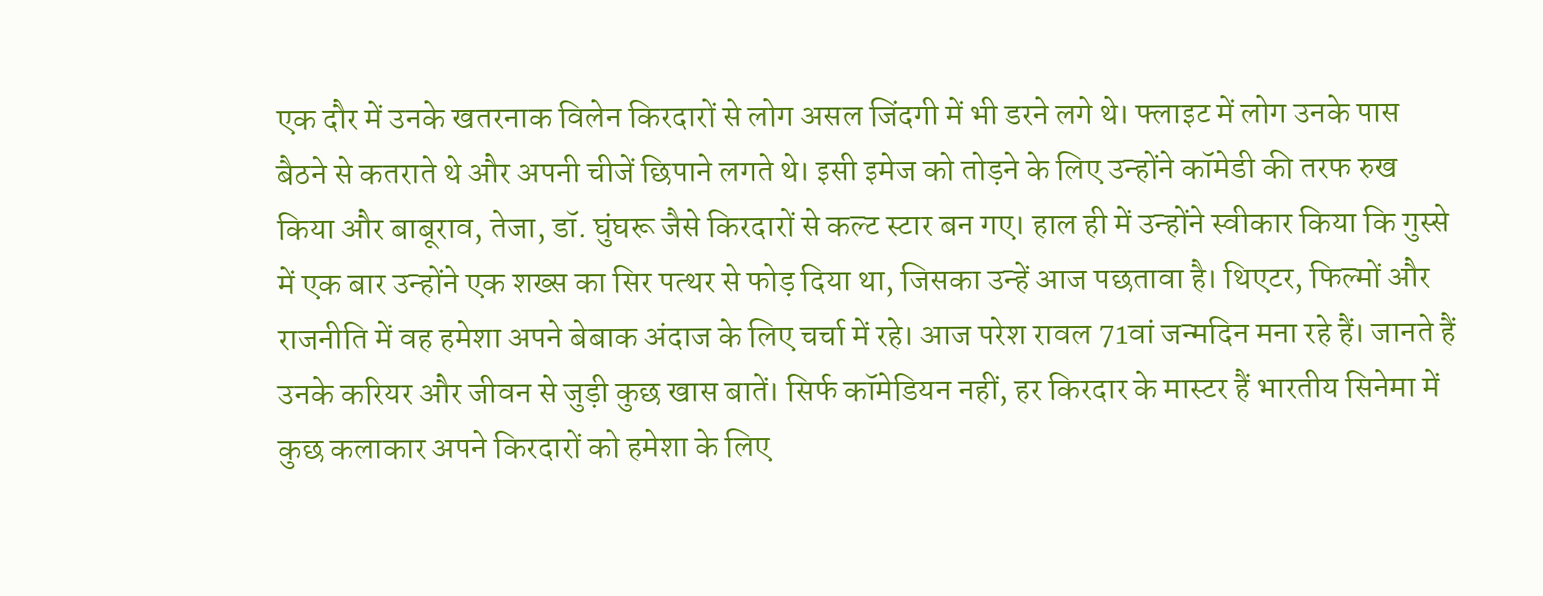एक दौर में उनके खतरनाक विलेन किरदारों से लोग असल जिंदगी में भी डरने लगे थे। फ्लाइट में लोग उनके पास बैठने से कतराते थे और अपनी चीजें छिपाने लगते थे। इसी इमेज को तोड़ने के लिए उन्होंने कॉमेडी की तरफ रुख किया और बाबूराव, तेजा, डॉ. घुंघरू जैसे किरदारों से कल्ट स्टार बन गए। हाल ही में उन्होंने स्वीकार किया कि गुस्से में एक बार उन्होंने एक शख्स का सिर पत्थर से फोड़ दिया था, जिसका उन्हें आज पछतावा है। थिएटर, फिल्मों और राजनीति में वह हमेशा अपने बेबाक अंदाज के लिए चर्चा में रहे। आज परेश रावल 71वां जन्मदिन मना रहे हैं। जानते हैं उनके करियर और जीवन से जुड़ी कुछ खास बातें। सिर्फ कॉमेडियन नहीं, हर किरदार के मास्टर हैं भारतीय सिनेमा में कुछ कलाकार अपने किरदारों को हमेशा के लिए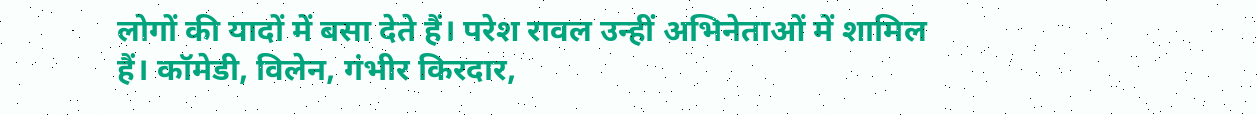लोगों की यादों में बसा देते हैं। परेश रावल उन्हीं अभिनेताओं में शामिल हैं। कॉमेडी, विलेन, गंभीर किरदार,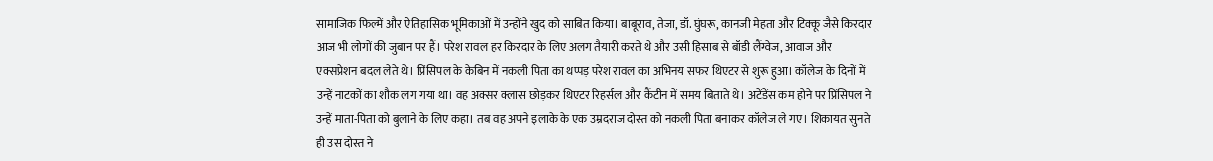सामाजिक फिल्में और ऐतिहासिक भूमिकाओं में उन्होंने खुद को साबित किया। बाबूराव, तेजा, डॉ. घुंघरू, कानजी मेहता और टिक्कू जैसे किरदार आज भी लोगों की जुबान पर हैं। परेश रावल हर किरदार के लिए अलग तैयारी करते थे और उसी हिसाब से बॉडी लैंग्वेज, आवाज और एक्सप्रेशन बदल लेते थे। प्रिंसिपल के केबिन में नकली पिता का थप्पड़ परेश रावल का अभिनय सफर थिएटर से शुरू हुआ। कॉलेज के दिनों में उन्हें नाटकों का शौक लग गया था। वह अक्सर क्लास छोड़कर थिएटर रिहर्सल और कैंटीन में समय बिताते थे। अटेंडेंस कम होने पर प्रिंसिपल ने उन्हें माता-पिता को बुलाने के लिए कहा। तब वह अपने इलाके के एक उम्रदराज दोस्त को नकली पिता बनाकर कॉलेज ले गए। शिकायत सुनते ही उस दोस्त ने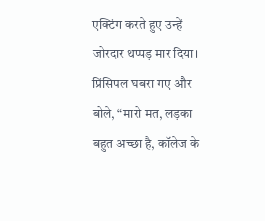एक्टिंग करते हुए उन्हें जोरदार थप्पड़ मार दिया। प्रिंसिपल घबरा गए और बोले, “मारो मत, लड़का बहुत अच्छा है, कॉलेज के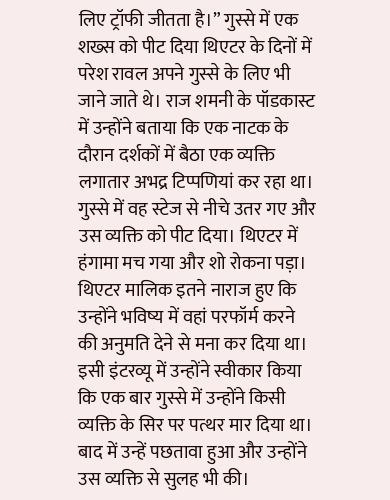लिए ट्रॉफी जीतता है।” गुस्से में एक शख्स को पीट दिया थिएटर के दिनों में परेश रावल अपने गुस्से के लिए भी जाने जाते थे। राज शमनी के पॉडकास्ट में उन्होंने बताया कि एक नाटक के दौरान दर्शकों में बैठा एक व्यक्ति लगातार अभद्र टिप्पणियां कर रहा था। गुस्से में वह स्टेज से नीचे उतर गए और उस व्यक्ति को पीट दिया। थिएटर में हंगामा मच गया और शो रोकना पड़ा। थिएटर मालिक इतने नाराज हुए कि उन्होंने भविष्य में वहां परफॉर्म करने की अनुमति देने से मना कर दिया था। इसी इंटरव्यू में उन्होंने स्वीकार किया कि एक बार गुस्से में उन्होंने किसी व्यक्ति के सिर पर पत्थर मार दिया था। बाद में उन्हें पछतावा हुआ और उन्होंने उस व्यक्ति से सुलह भी की।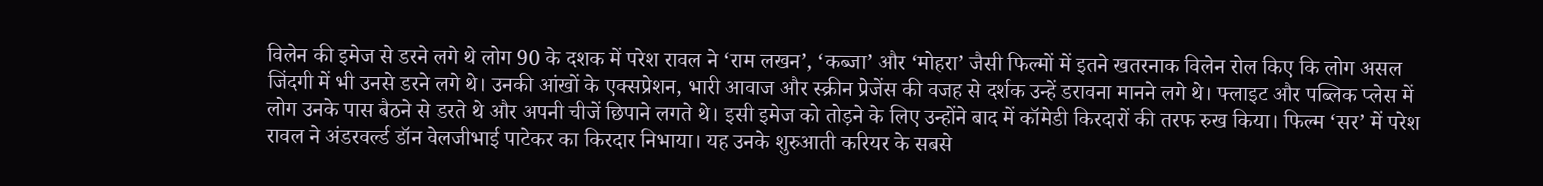विलेन की इमेज से डरने लगे थे लोग 90 के दशक में परेश रावल ने ‘राम लखन’, ‘कब्जा’ और ‘मोहरा’ जैसी फिल्मों में इतने खतरनाक विलेन रोल किए कि लोग असल जिंदगी में भी उनसे डरने लगे थे। उनकी आंखों के एक्सप्रेशन, भारी आवाज और स्क्रीन प्रेजेंस की वजह से दर्शक उन्हें डरावना मानने लगे थे। फ्लाइट और पब्लिक प्लेस में लोग उनके पास बैठने से डरते थे और अपनी चीजें छिपाने लगते थे। इसी इमेज को तोड़ने के लिए उन्होंने बाद में कॉमेडी किरदारों की तरफ रुख किया। फिल्म ‘सर’ में परेश रावल ने अंडरवर्ल्ड डॉन वेलजीभाई पाटेकर का किरदार निभाया। यह उनके शुरुआती करियर के सबसे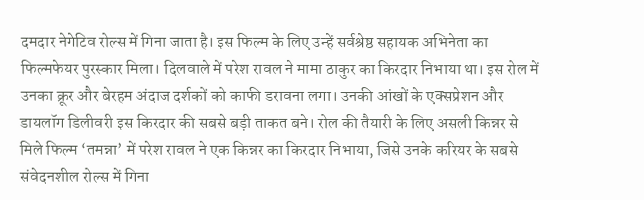दमदार नेगेटिव रोल्स में गिना जाता है। इस फिल्म के लिए उन्हें सर्वश्रेष्ठ सहायक अभिनेता का फिल्मफेयर पुरस्कार मिला। दिलवाले में परेश रावल ने मामा ठाकुर का किरदार निभाया था। इस रोल में उनका क्रूर और बेरहम अंदाज दर्शकों को काफी डरावना लगा। उनकी आंखों के एक्सप्रेशन और डायलॉग डिलीवरी इस किरदार की सबसे बड़ी ताकत बने। रोल की तैयारी के लिए असली किन्नर से मिले फिल्म ‘तमन्ना’ में परेश रावल ने एक किन्नर का किरदार निभाया, जिसे उनके करियर के सबसे संवेदनशील रोल्स में गिना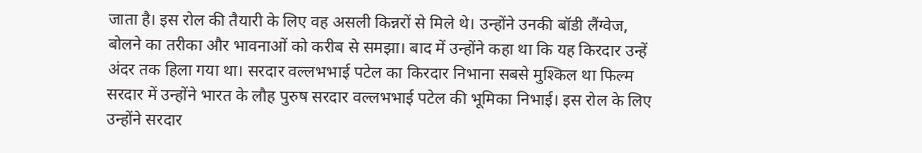जाता है। इस रोल की तैयारी के लिए वह असली किन्नरों से मिले थे। उन्होंने उनकी बॉडी लैंग्वेज, बोलने का तरीका और भावनाओं को करीब से समझा। बाद में उन्होंने कहा था कि यह किरदार उन्हें अंदर तक हिला गया था। सरदार वल्लभभाई पटेल का किरदार निभाना सबसे मुश्किल था फिल्म सरदार में उन्होंने भारत के लौह पुरुष सरदार वल्लभभाई पटेल की भूमिका निभाई। इस रोल के लिए उन्होंने सरदार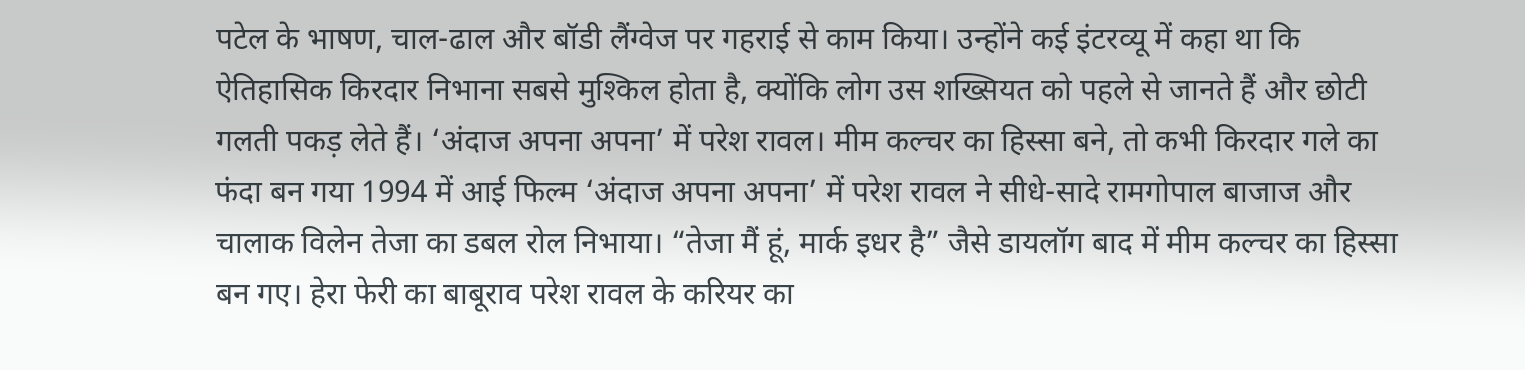पटेल के भाषण, चाल-ढाल और बॉडी लैंग्वेज पर गहराई से काम किया। उन्होंने कई इंटरव्यू में कहा था कि ऐतिहासिक किरदार निभाना सबसे मुश्किल होता है, क्योंकि लोग उस शख्सियत को पहले से जानते हैं और छोटी गलती पकड़ लेते हैं। ‘अंदाज अपना अपना’ में परेश रावल। मीम कल्चर का हिस्सा बने, तो कभी किरदार गले का फंदा बन गया 1994 में आई फिल्म ‘अंदाज अपना अपना’ में परेश रावल ने सीधे-सादे रामगोपाल बाजाज और चालाक विलेन तेजा का डबल रोल निभाया। “तेजा मैं हूं, मार्क इधर है” जैसे डायलॉग बाद में मीम कल्चर का हिस्सा बन गए। हेरा फेरी का बाबूराव परेश रावल के करियर का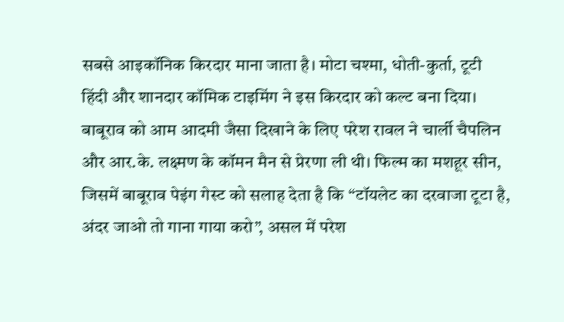सबसे आइकॉनिक किरदार माना जाता है। मोटा चश्मा, धोती-कुर्ता, टूटी हिंदी और शानदार कॉमिक टाइमिंग ने इस किरदार को कल्ट बना दिया। बाबूराव को आम आदमी जैसा दिखाने के लिए परेश रावल ने चार्ली चैपलिन और आर.के. लक्ष्मण के कॉमन मैन से प्रेरणा ली थी। फिल्म का मशहूर सीन, जिसमें बाबूराव पेइंग गेस्ट को सलाह देता है कि “टॉयलेट का दरवाजा टूटा है, अंदर जाओ तो गाना गाया करो”, असल में परेश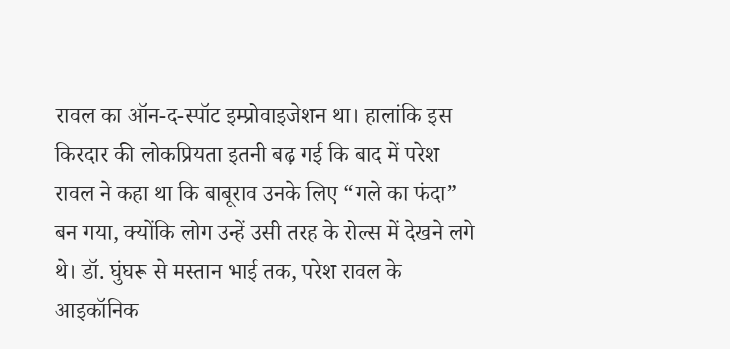रावल का ऑन-द-स्पॉट इम्प्रोवाइजेशन था। हालांकि इस किरदार की लोकप्रियता इतनी बढ़ गई कि बाद में परेश रावल ने कहा था कि बाबूराव उनके लिए “गले का फंदा” बन गया, क्योंकि लोग उन्हें उसी तरह के रोल्स में देखने लगे थे। डॉ. घुंघरू से मस्तान भाई तक, परेश रावल के आइकॉनिक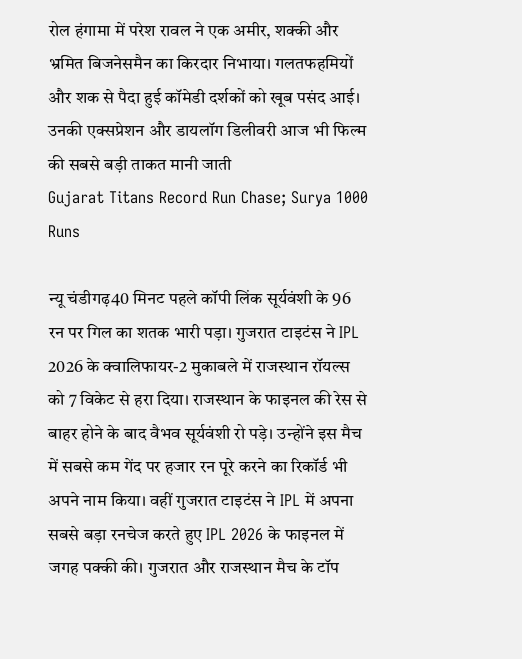रोल हंगामा में परेश रावल ने एक अमीर, शक्की और भ्रमित बिजनेसमैन का किरदार निभाया। गलतफहमियों और शक से पैदा हुई कॉमेडी दर्शकों को खूब पसंद आई। उनकी एक्सप्रेशन और डायलॉग डिलीवरी आज भी फिल्म की सबसे बड़ी ताकत मानी जाती
Gujarat Titans Record Run Chase; Surya 1000 Runs

न्यू चंडीगढ़40 मिनट पहले कॉपी लिंक सूर्यवंशी के 96 रन पर गिल का शतक भारी पड़ा। गुजरात टाइटंस ने IPL 2026 के क्वालिफायर-2 मुकाबले में राजस्थान रॉयल्स को 7 विकेट से हरा दिया। राजस्थान के फाइनल की रेस से बाहर होने के बाद वैभव सूर्यवंशी रो पड़े। उन्होंने इस मैच में सबसे कम गेंद पर हजार रन पूरे करने का रिकॉर्ड भी अपने नाम किया। वहीं गुजरात टाइटंस ने IPL में अपना सबसे बड़ा रनचेज करते हुए IPL 2026 के फाइनल में जगह पक्की की। गुजरात और राजस्थान मैच के टॉप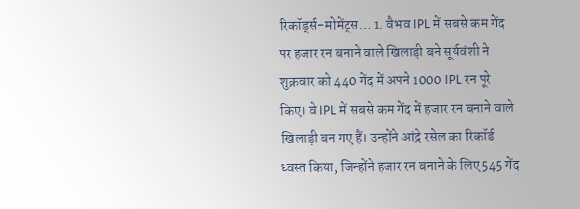रिकॉर्ड्स-मोमेंट्स… 1. वैभव IPL में सबसे कम गेंद पर हजार रन बनाने वाले खिलाड़ी बने सूर्यवंशी ने शुक्रवार को 440 गेंद में अपने 1000 IPL रन पूरे किए। वे IPL में सबसे कम गेंद में हजार रन बनाने वाले खिलाड़ी बन गए हैं। उन्होंने आंद्रे रसेल का रिकॉर्ड ध्वस्त किया, जिन्होंने हजार रन बनाने के लिए 545 गेंद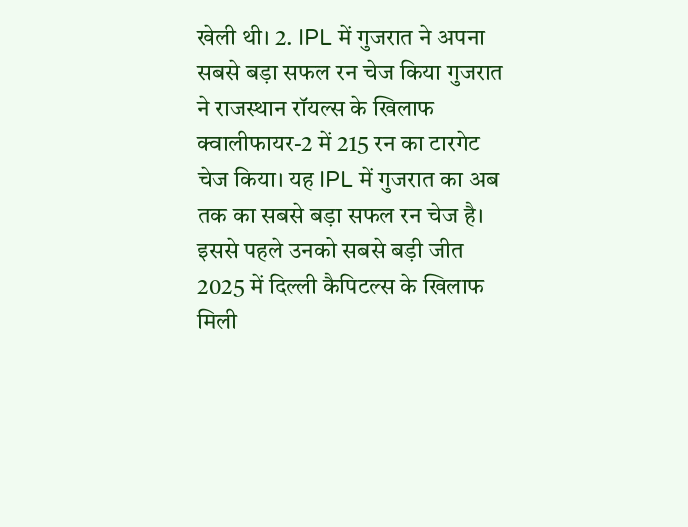खेली थी। 2. IPL में गुजरात ने अपना सबसे बड़ा सफल रन चेज किया गुजरात ने राजस्थान रॉयल्स के खिलाफ क्वालीफायर-2 में 215 रन का टारगेट चेज किया। यह IPL में गुजरात का अब तक का सबसे बड़ा सफल रन चेज है। इससे पहले उनको सबसे बड़ी जीत 2025 में दिल्ली कैपिटल्स के खिलाफ मिली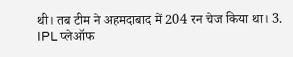थी। तब टीम ने अहमदाबाद में 204 रन चेज किया था। 3. IPL प्लेऑफ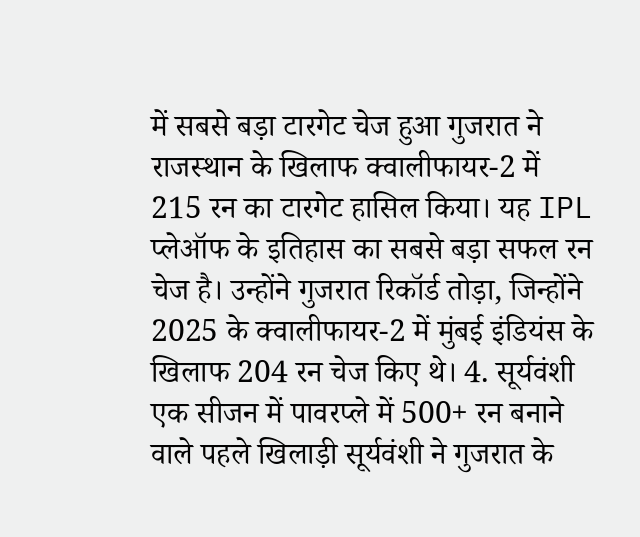में सबसे बड़ा टारगेट चेज हुआ गुजरात ने राजस्थान के खिलाफ क्वालीफायर-2 में 215 रन का टारगेट हासिल किया। यह IPL प्लेऑफ के इतिहास का सबसे बड़ा सफल रन चेज है। उन्होंने गुजरात रिकॉर्ड तोड़ा, जिन्होंने 2025 के क्वालीफायर-2 में मुंबई इंडियंस के खिलाफ 204 रन चेज किए थे। 4. सूर्यवंशी एक सीजन में पावरप्ले में 500+ रन बनाने वाले पहले खिलाड़ी सूर्यवंशी ने गुजरात के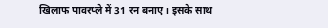खिलाफ पावरप्ले में 31 रन बनाए। इसके साथ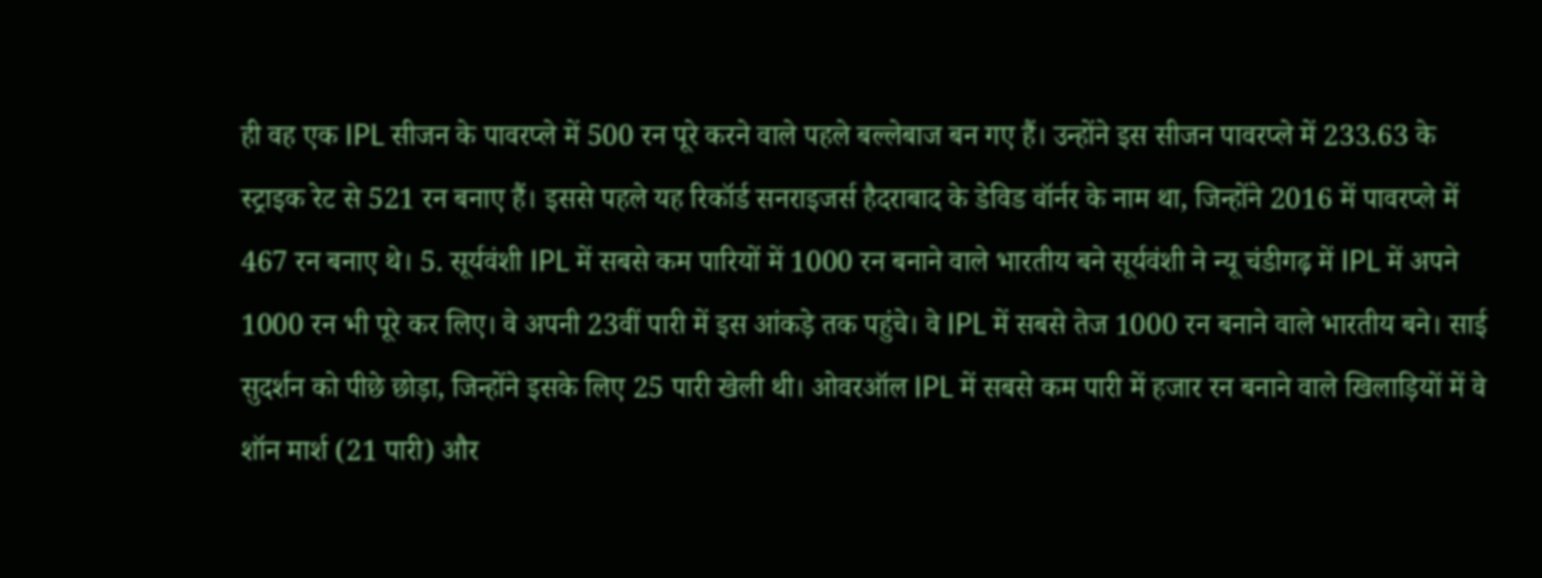ही वह एक IPL सीजन के पावरप्ले में 500 रन पूरे करने वाले पहले बल्लेबाज बन गए हैं। उन्होंने इस सीजन पावरप्ले में 233.63 के स्ट्राइक रेट से 521 रन बनाए हैं। इससे पहले यह रिकॉर्ड सनराइजर्स हैदराबाद के डेविड वॉर्नर के नाम था, जिन्होंने 2016 में पावरप्ले में 467 रन बनाए थे। 5. सूर्यवंशी IPL में सबसे कम पारियों में 1000 रन बनाने वाले भारतीय बने सूर्यवंशी ने न्यू चंडीगढ़ में IPL में अपने 1000 रन भी पूरे कर लिए। वे अपनी 23वीं पारी में इस आंकड़े तक पहुंचे। वे IPL में सबसे तेज 1000 रन बनाने वाले भारतीय बने। साई सुदर्शन को पीछे छोड़ा, जिन्होंने इसके लिए 25 पारी खेली थी। ओवरऑल IPL में सबसे कम पारी में हजार रन बनाने वाले खिलाड़ियों में वे शॉन मार्श (21 पारी) और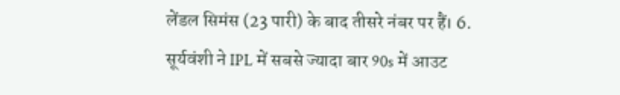लेंडल सिमंस (23 पारी) के बाद तीसरे नंबर पर हैं। 6. सूर्यवंशी ने IPL में सबसे ज्यादा बार 90s में आउट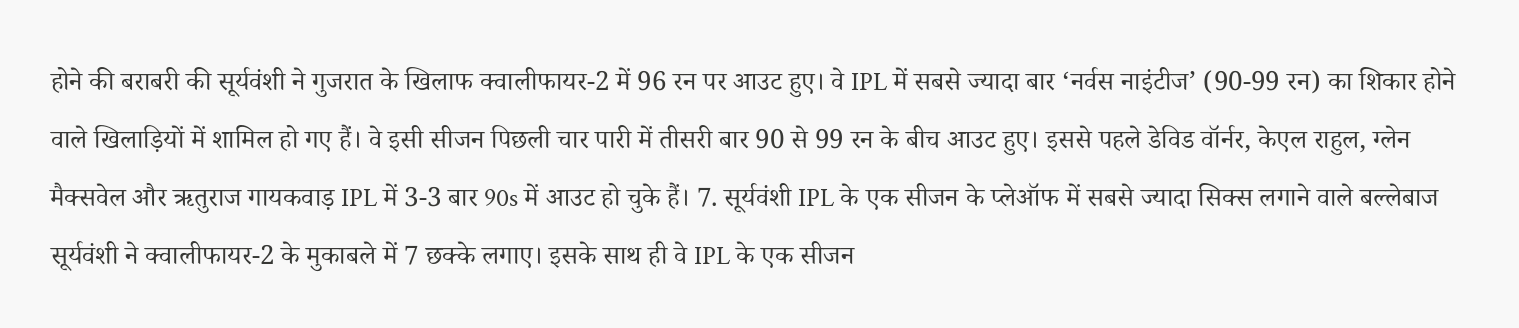होने की बराबरी की सूर्यवंशी ने गुजरात के खिलाफ क्वालीफायर-2 में 96 रन पर आउट हुए। वे IPL में सबसे ज्यादा बार ‘नर्वस नाइंटीज’ (90-99 रन) का शिकार होने वाले खिलाड़ियों में शामिल हो गए हैं। वे इसी सीजन पिछली चार पारी में तीसरी बार 90 से 99 रन के बीच आउट हुए। इससे पहले डेविड वॉर्नर, केएल राहुल, ग्लेन मैक्सवेल और ऋतुराज गायकवाड़ IPL में 3-3 बार 90s में आउट हो चुके हैं। 7. सूर्यवंशी IPL के एक सीजन के प्लेऑफ में सबसे ज्यादा सिक्स लगाने वाले बल्लेबाज सूर्यवंशी ने क्वालीफायर-2 के मुकाबले में 7 छक्के लगाए। इसके साथ ही वे IPL के एक सीजन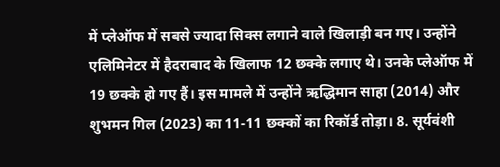में प्लेऑफ में सबसे ज्यादा सिक्स लगाने वाले खिलाड़ी बन गए। उन्होंने एलिमिनेटर में हैदराबाद के खिलाफ 12 छक्के लगाए थे। उनके प्लेऑफ में 19 छक्के हो गए हैं। इस मामले में उन्होंने ऋद्धिमान साहा (2014) और शुभमन गिल (2023) का 11-11 छक्कों का रिकॉर्ड तोड़ा। 8. सूर्यवंशी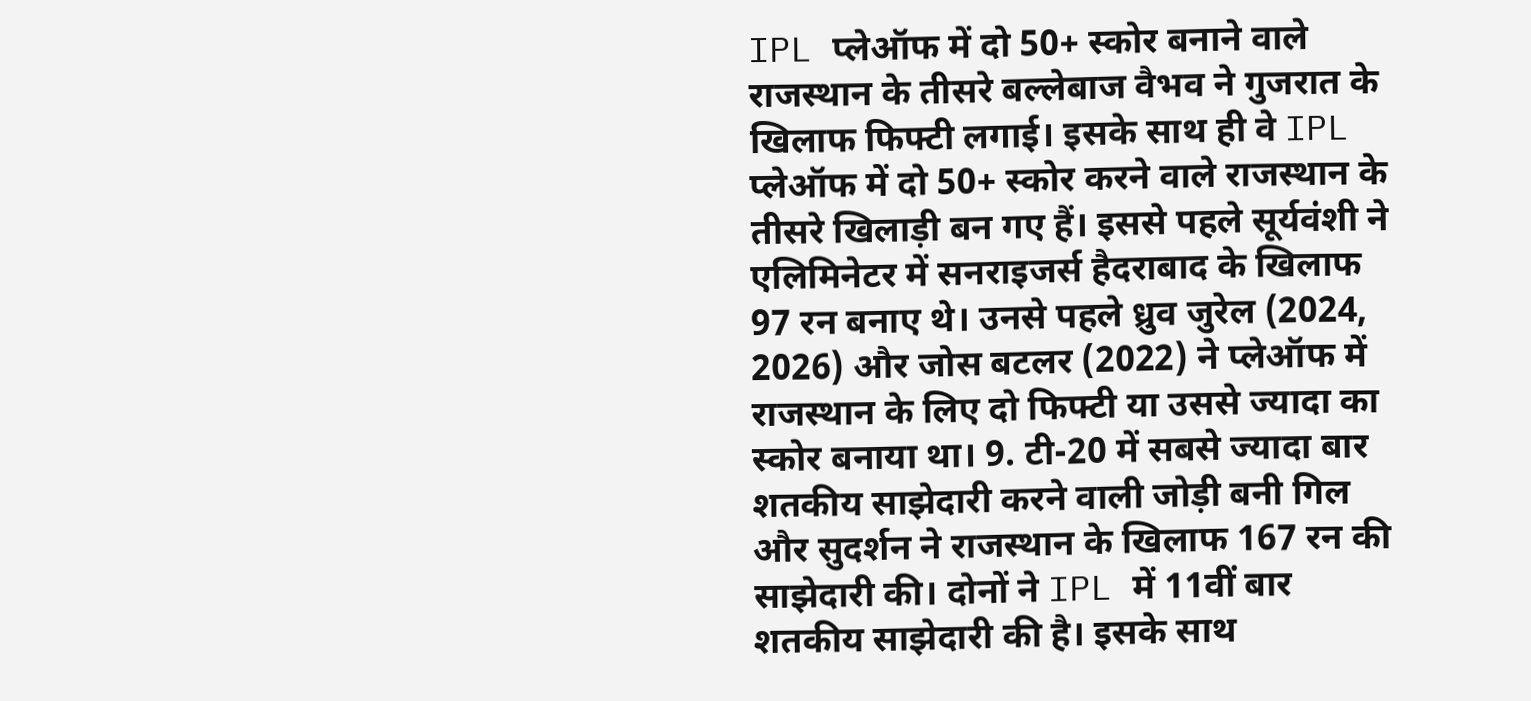IPL प्लेऑफ में दो 50+ स्कोर बनाने वाले राजस्थान के तीसरे बल्लेबाज वैभव ने गुजरात के खिलाफ फिफ्टी लगाई। इसके साथ ही वे IPL प्लेऑफ में दो 50+ स्कोर करने वाले राजस्थान के तीसरे खिलाड़ी बन गए हैं। इससे पहले सूर्यवंशी ने एलिमिनेटर में सनराइजर्स हैदराबाद के खिलाफ 97 रन बनाए थे। उनसे पहले ध्रुव जुरेल (2024, 2026) और जोस बटलर (2022) ने प्लेऑफ में राजस्थान के लिए दो फिफ्टी या उससे ज्यादा का स्कोर बनाया था। 9. टी-20 में सबसे ज्यादा बार शतकीय साझेदारी करने वाली जोड़ी बनी गिल और सुदर्शन ने राजस्थान के खिलाफ 167 रन की साझेदारी की। दोनों ने IPL में 11वीं बार शतकीय साझेदारी की है। इसके साथ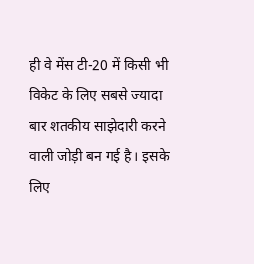ही वे मेंस टी-20 में किसी भी विकेट के लिए सबसे ज्यादा बार शतकीय साझेदारी करने वाली जोड़ी बन गई है। इसके लिए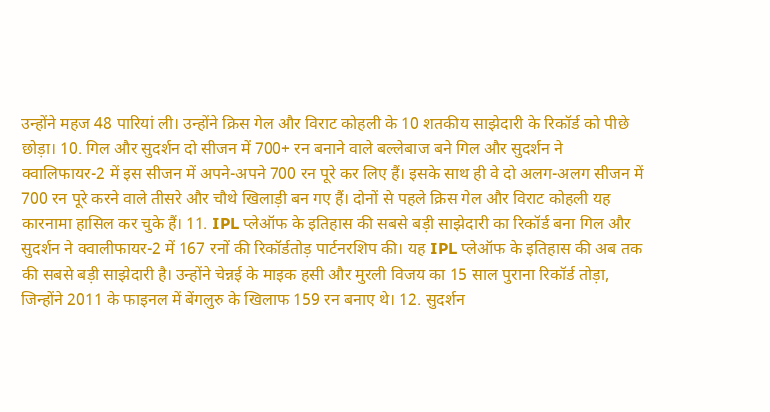उन्होंने महज 48 पारियां ली। उन्होंने क्रिस गेल और विराट कोहली के 10 शतकीय साझेदारी के रिकॉर्ड को पीछे छोड़ा। 10. गिल और सुदर्शन दो सीजन में 700+ रन बनाने वाले बल्लेबाज बने गिल और सुदर्शन ने क्वालिफायर-2 में इस सीजन में अपने-अपने 700 रन पूरे कर लिए हैं। इसके साथ ही वे दो अलग-अलग सीजन में 700 रन पूरे करने वाले तीसरे और चौथे खिलाड़ी बन गए हैं। दोनों से पहले क्रिस गेल और विराट कोहली यह कारनामा हासिल कर चुके हैं। 11. IPL प्लेऑफ के इतिहास की सबसे बड़ी साझेदारी का रिकॉर्ड बना गिल और सुदर्शन ने क्वालीफायर-2 में 167 रनों की रिकॉर्डतोड़ पार्टनरशिप की। यह IPL प्लेऑफ के इतिहास की अब तक की सबसे बड़ी साझेदारी है। उन्होंने चेन्नई के माइक हसी और मुरली विजय का 15 साल पुराना रिकॉर्ड तोड़ा, जिन्होंने 2011 के फाइनल में बेंगलुरु के खिलाफ 159 रन बनाए थे। 12. सुदर्शन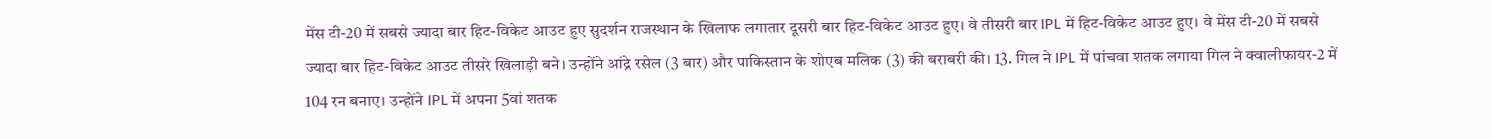मेंस टी-20 में सबसे ज्यादा बार हिट-विकेट आउट हुए सुदर्शन राजस्थान के खिलाफ लगातार दूसरी बार हिट-विकेट आउट हुए। वे तीसरी बार IPL में हिट-विकेट आउट हुए। वे मेंस टी-20 में सबसे ज्यादा बार हिट-विकेट आउट तीसरे खिलाड़ी बने। उन्होंने आंद्रे रसेल (3 बार) और पाकिस्तान के शोएब मलिक (3) की बराबरी की। 13. गिल ने IPL में पांचवा शतक लगाया गिल ने क्वालीफायर-2 में 104 रन बनाए। उन्होंने IPL में अपना 5वां शतक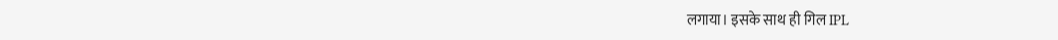लगाया। इसके साथ ही गिल IPL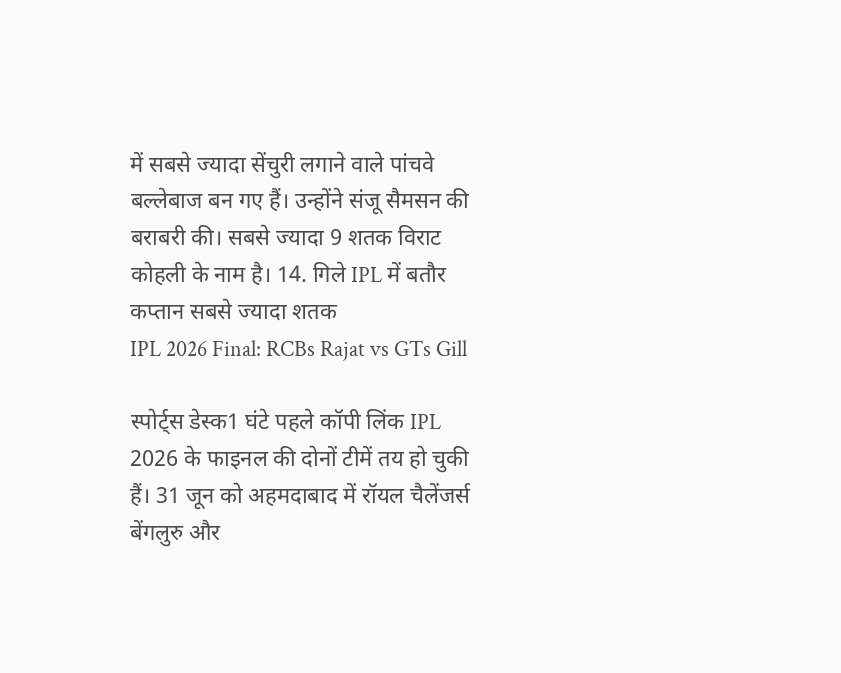में सबसे ज्यादा सेंचुरी लगाने वाले पांचवे बल्लेबाज बन गए हैं। उन्होंने संजू सैमसन की बराबरी की। सबसे ज्यादा 9 शतक विराट कोहली के नाम है। 14. गिले IPL में बतौर कप्तान सबसे ज्यादा शतक
IPL 2026 Final: RCBs Rajat vs GTs Gill

स्पोर्ट्स डेस्क1 घंटे पहले कॉपी लिंक IPL 2026 के फाइनल की दोनों टीमें तय हो चुकी हैं। 31 जून को अहमदाबाद में रॉयल चैलेंजर्स बेंगलुरु और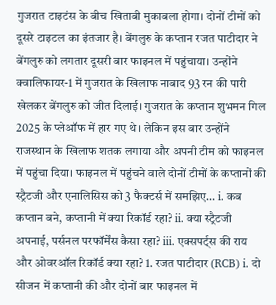गुजरात टाइटंस के बीच खिताबी मुकाबला होगा। दोनों टीमों को दूसरे टाइटल का इंतजार है। बेंगलुरु के कप्तान रजत पाटीदार ने बेंगलुरु को लगतार दूसरी बार फाइनल में पहुंचाया। उन्होंने क्वालिफायर-1 में गुजरात के खिलाफ नाबाद 93 रन की पारी खेलकर बेंगलुरु को जीत दिलाई। गुजरात के कप्तान शुभमन गिल 2025 के प्लेऑफ में हार गए थे। लेकिन इस बार उन्होंने राजस्थान के खिलाफ शतक लगाया और अपनी टीम को फाइनल में पहुंचा दिया। फाइनल में पहुंचने वाले दोनों टीमों के कप्तानों की स्ट्रैटजी और एनालिसिस को 3 फैक्टर्स में समझिए… i. कब कप्तान बने, कप्तानी में क्या रिकॉर्ड रहा? ii. क्या स्ट्रैटजी अपनाई, पर्सनल परफॉर्मेंस कैसा रहा? iii. एक्सपर्ट्स की राय और ओवरऑल रिकॉर्ड क्या रहा? 1. रजत पाटीदार (RCB) i. दो सीजन में कप्तानी की और दोनों बार फाइनल में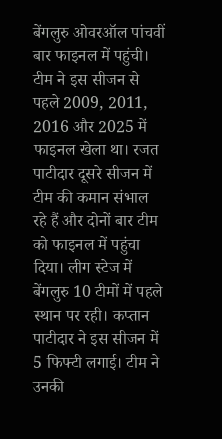बेंगलुरु ओवरऑल पांचवीं बार फाइनल में पहुंची। टीम ने इस सीजन से पहले 2009, 2011, 2016 और 2025 में फाइनल खेला था। रजत पाटीदार दूसरे सीजन में टीम की कमान संभाल रहे हैं और दोनों बार टीम को फाइनल में पहुंचा दिया। लीग स्टेज में बेंगलुरु 10 टीमों में पहले स्थान पर रही। कप्तान पाटीदार ने इस सीजन में 5 फिफ्टी लगाई। टीम ने उनकी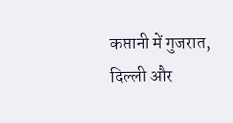कप्तानी में गुजरात, दिल्ली और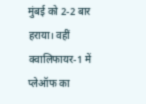मुंबई को 2-2 बार हराया। वहीं क्वालिफायर-1 में प्लेऑफ का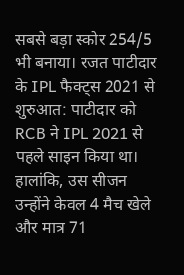सबसे बड़ा स्कोर 254/5 भी बनाया। रजत पाटीदार के IPL फैक्ट्स 2021 से शुरुआत: पाटीदार को RCB ने IPL 2021 से पहले साइन किया था। हालांकि, उस सीजन उन्होंने केवल 4 मैच खेले और मात्र 71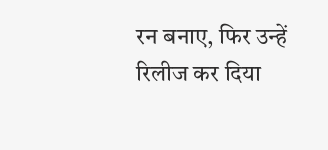रन बनाए, फिर उन्हें रिलीज कर दिया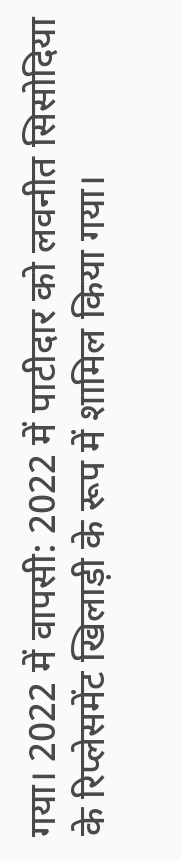गया। 2022 में वापसी: 2022 में पाटीदार को लवनीत सिसोदिया के रिप्लेसमेंट खिलाड़ी के रूप में शामिल किया गया।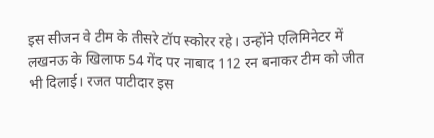इस सीजन वे टीम के तीसरे टॉप स्कोरर रहे। उन्होंने एलिमिनेटर में लखनऊ के खिलाफ 54 गेंद पर नाबाद 112 रन बनाकर टीम को जीत भी दिलाई। रजत पाटीदार इस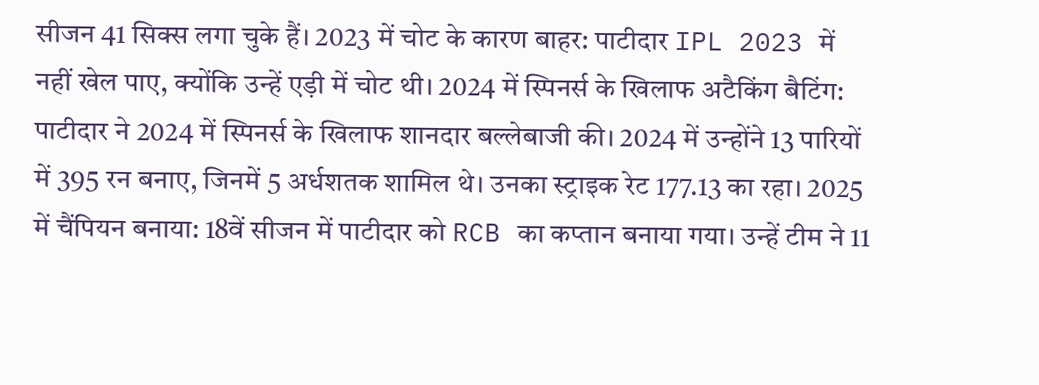सीजन 41 सिक्स लगा चुके हैं। 2023 में चोट के कारण बाहर: पाटीदार IPL 2023 में नहीं खेल पाए, क्योंकि उन्हें एड़ी में चोट थी। 2024 में स्पिनर्स के खिलाफ अटैकिंग बैटिंग: पाटीदार ने 2024 में स्पिनर्स के खिलाफ शानदार बल्लेबाजी की। 2024 में उन्होंने 13 पारियों में 395 रन बनाए, जिनमें 5 अर्धशतक शामिल थे। उनका स्ट्राइक रेट 177.13 का रहा। 2025 में चैंपियन बनाया: 18वें सीजन में पाटीदार को RCB का कप्तान बनाया गया। उन्हें टीम ने 11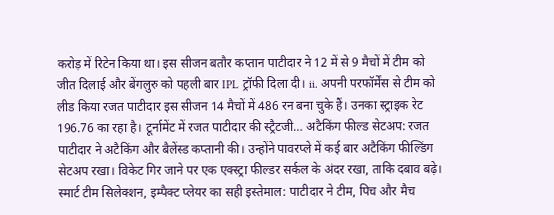करोड़ में रिटेन किया था। इस सीजन बतौर कप्तान पाटीदार ने 12 में से 9 मैचों में टीम को जीत दिलाई और बेंगलुरु को पहली बार IPL ट्रॉफी दिला दी। ii. अपनी परफॉर्मेंस से टीम को लीड किया रजत पाटीदार इस सीजन 14 मैचों में 486 रन बना चुके हैं। उनका स्ट्राइक रेट 196.76 का रहा है। टूर्नामेंट में रजत पाटीदार की स्ट्रैटजी… अटैकिंग फील्ड सेटअप: रजत पाटीदार ने अटैकिंग और बैलेंस्ड कप्तानी की। उन्होंने पावरप्ले में कई बार अटैकिंग फील्डिंग सेटअप रखा। विकेट गिर जाने पर एक एक्स्ट्रा फील्डर सर्कल के अंदर रखा, ताकि दबाव बढ़े। स्मार्ट टीम सिलेक्शन, इम्पैक्ट प्लेयर का सही इस्तेमाल: पाटीदार ने टीम, पिच और मैच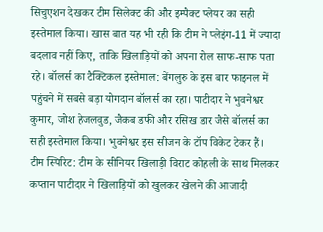सिचुएशन देखकर टीम सिलेक्ट की और इम्पैक्ट प्लेयर का सही इस्तेमाल किया। खास बात यह भी रही कि टीम ने प्लेइंग-11 में ज्यादा बदलाव नहीं किए, ताकि खिलाड़ियों को अपना रोल साफ-साफ पता रहे। बॉलर्स का टैक्टिकल इस्तेमाल: बेंगलुरु के इस बार फाइनल में पहुंचने में सबसे बड़ा योगदान बॉलर्स का रहा। पाटीदार ने भुवनेश्वर कुमार, जोश हेजलवुड, जैकब डफी और रसिख डार जैसे बॉलर्स का सही इस्तेमाल किया। भुवनेश्वर इस सीजन के टॉप विकेट टेकर हैं। टीम स्पिरिट: टीम के सीनियर खिलाड़ी विराट कोहली के साथ मिलकर कप्तान पाटीदार ने खिलाड़ियों को खुलकर खेलने की आजादी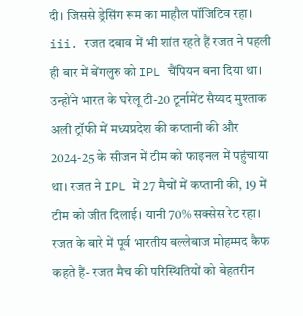दी। जिससे ड्रेसिंग रूम का माहौल पॉजिटिव रहा। iii. रजत दबाव में भी शांत रहते हैं रजत ने पहली ही बार में बेंगलुरु को IPL चैंपियन बना दिया था। उन्होंने भारत के घरेलू टी-20 टूर्नामेंट सैय्यद मुश्ताक अली ट्रॉफी में मध्यप्रदेश की कप्तानी की और 2024-25 के सीजन में टीम को फाइनल में पहुंचाया था। रजत ने IPL में 27 मैचों में कप्तानी की, 19 में टीम को जीत दिलाई। यानी 70% सक्सेस रेट रहा। रजत के बारे में पूर्व भारतीय बल्लेबाज मोहम्मद कैफ कहते हैं- रजत मैच की परिस्थितियों को बेहतरीन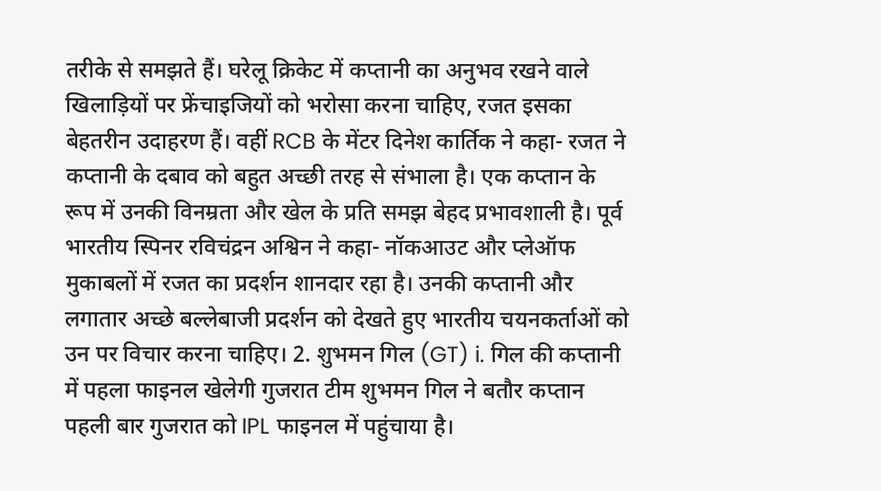तरीके से समझते हैं। घरेलू क्रिकेट में कप्तानी का अनुभव रखने वाले खिलाड़ियों पर फ्रेंचाइजियों को भरोसा करना चाहिए, रजत इसका बेहतरीन उदाहरण हैं। वहीं RCB के मेंटर दिनेश कार्तिक ने कहा- रजत ने कप्तानी के दबाव को बहुत अच्छी तरह से संभाला है। एक कप्तान के रूप में उनकी विनम्रता और खेल के प्रति समझ बेहद प्रभावशाली है। पूर्व भारतीय स्पिनर रविचंद्रन अश्विन ने कहा- नॉकआउट और प्लेऑफ मुकाबलों में रजत का प्रदर्शन शानदार रहा है। उनकी कप्तानी और लगातार अच्छे बल्लेबाजी प्रदर्शन को देखते हुए भारतीय चयनकर्ताओं को उन पर विचार करना चाहिए। 2. शुभमन गिल (GT) i. गिल की कप्तानी में पहला फाइनल खेलेगी गुजरात टीम शुभमन गिल ने बतौर कप्तान पहली बार गुजरात को IPL फाइनल में पहुंचाया है।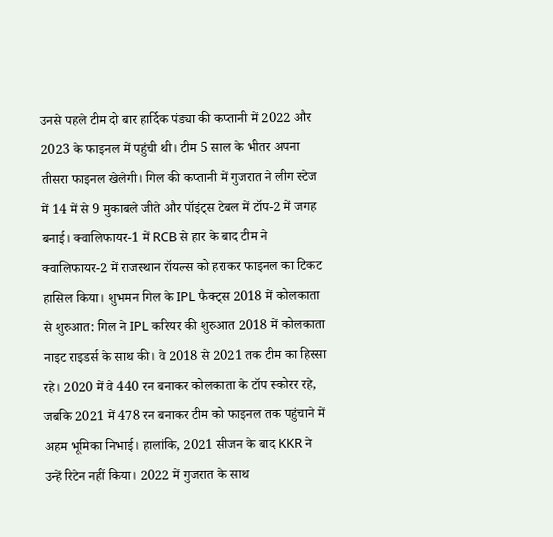उनसे पहले टीम दो बार हार्दिक पंड्या की कप्तानी में 2022 और 2023 के फाइनल में पहुंची थी। टीम 5 साल के भीतर अपना तीसरा फाइनल खेलेगी। गिल की कप्तानी में गुजरात ने लीग स्टेज में 14 में से 9 मुकाबले जीते और पॉइंट्स टेबल में टॉप-2 में जगह बनाई। क्वालिफायर-1 में RCB से हार के बाद टीम ने क्वालिफायर-2 में राजस्थान रॉयल्स को हराकर फाइनल का टिकट हासिल किया। शुभमन गिल के IPL फैक्ट्स 2018 में कोलकाता से शुरुआत: गिल ने IPL करियर की शुरुआत 2018 में कोलकाता नाइट राइडर्स के साथ की। वे 2018 से 2021 तक टीम का हिस्सा रहे। 2020 में वे 440 रन बनाकर कोलकाता के टॉप स्कोरर रहे, जबकि 2021 में 478 रन बनाकर टीम को फाइनल तक पहुंचाने में अहम भूमिका निभाई। हालांकि, 2021 सीजन के बाद KKR ने उन्हें रिटेन नहीं किया। 2022 में गुजरात के साथ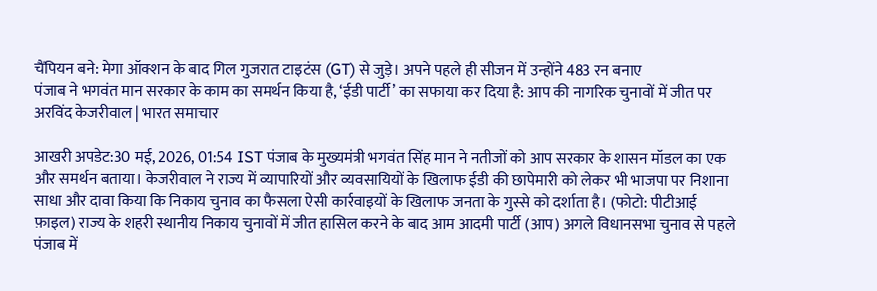चैंपियन बने: मेगा ऑक्शन के बाद गिल गुजरात टाइटंस (GT) से जुड़े। अपने पहले ही सीजन में उन्होंने 483 रन बनाए
पंजाब ने भगवंत मान सरकार के काम का समर्थन किया है, ‘ईडी पार्टी’ का सफाया कर दिया है: आप की नागरिक चुनावों में जीत पर अरविंद केजरीवाल | भारत समाचार

आखरी अपडेट:30 मई, 2026, 01:54 IST पंजाब के मुख्यमंत्री भगवंत सिंह मान ने नतीजों को आप सरकार के शासन मॉडल का एक और समर्थन बताया। केजरीवाल ने राज्य में व्यापारियों और व्यवसायियों के खिलाफ ईडी की छापेमारी को लेकर भी भाजपा पर निशाना साधा और दावा किया कि निकाय चुनाव का फैसला ऐसी कार्रवाइयों के खिलाफ जनता के गुस्से को दर्शाता है। (फोटो: पीटीआई फ़ाइल) राज्य के शहरी स्थानीय निकाय चुनावों में जीत हासिल करने के बाद आम आदमी पार्टी (आप) अगले विधानसभा चुनाव से पहले पंजाब में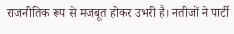राजनीतिक रूप से मजबूत होकर उभरी है। नतीजों ने पार्टी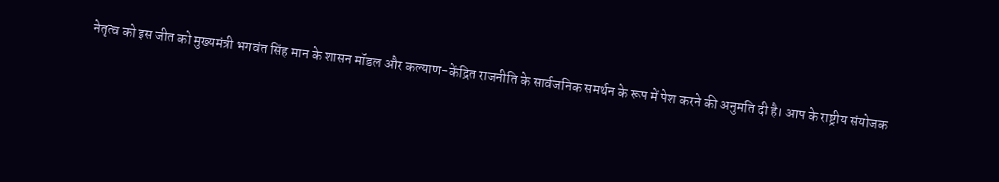नेतृत्व को इस जीत को मुख्यमंत्री भगवंत सिंह मान के शासन मॉडल और कल्याण-केंद्रित राजनीति के सार्वजनिक समर्थन के रूप में पेश करने की अनुमति दी है। आप के राष्ट्रीय संयोजक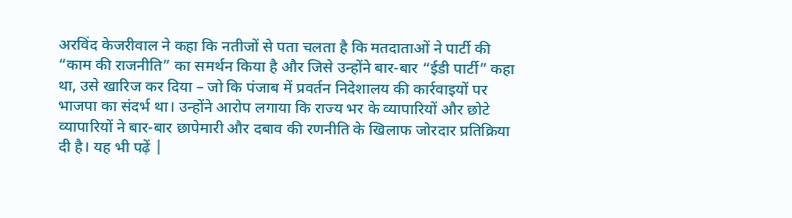अरविंद केजरीवाल ने कहा कि नतीजों से पता चलता है कि मतदाताओं ने पार्टी की “काम की राजनीति” का समर्थन किया है और जिसे उन्होंने बार-बार “ईडी पार्टी” कहा था, उसे खारिज कर दिया – जो कि पंजाब में प्रवर्तन निदेशालय की कार्रवाइयों पर भाजपा का संदर्भ था। उन्होंने आरोप लगाया कि राज्य भर के व्यापारियों और छोटे व्यापारियों ने बार-बार छापेमारी और दबाव की रणनीति के खिलाफ जोरदार प्रतिक्रिया दी है। यह भी पढ़ें |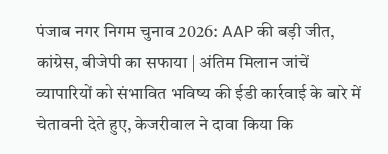पंजाब नगर निगम चुनाव 2026: AAP की बड़ी जीत, कांग्रेस, बीजेपी का सफाया | अंतिम मिलान जांचें व्यापारियों को संभावित भविष्य की ईडी कार्रवाई के बारे में चेतावनी देते हुए, केजरीवाल ने दावा किया कि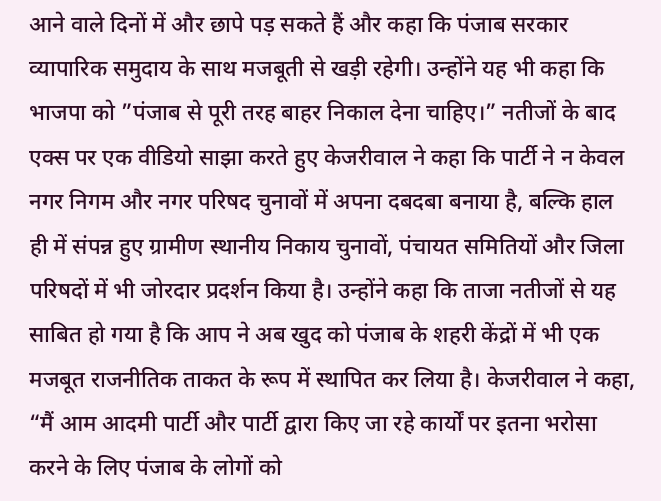आने वाले दिनों में और छापे पड़ सकते हैं और कहा कि पंजाब सरकार व्यापारिक समुदाय के साथ मजबूती से खड़ी रहेगी। उन्होंने यह भी कहा कि भाजपा को ”पंजाब से पूरी तरह बाहर निकाल देना चाहिए।” नतीजों के बाद एक्स पर एक वीडियो साझा करते हुए केजरीवाल ने कहा कि पार्टी ने न केवल नगर निगम और नगर परिषद चुनावों में अपना दबदबा बनाया है, बल्कि हाल ही में संपन्न हुए ग्रामीण स्थानीय निकाय चुनावों, पंचायत समितियों और जिला परिषदों में भी जोरदार प्रदर्शन किया है। उन्होंने कहा कि ताजा नतीजों से यह साबित हो गया है कि आप ने अब खुद को पंजाब के शहरी केंद्रों में भी एक मजबूत राजनीतिक ताकत के रूप में स्थापित कर लिया है। केजरीवाल ने कहा, “मैं आम आदमी पार्टी और पार्टी द्वारा किए जा रहे कार्यों पर इतना भरोसा करने के लिए पंजाब के लोगों को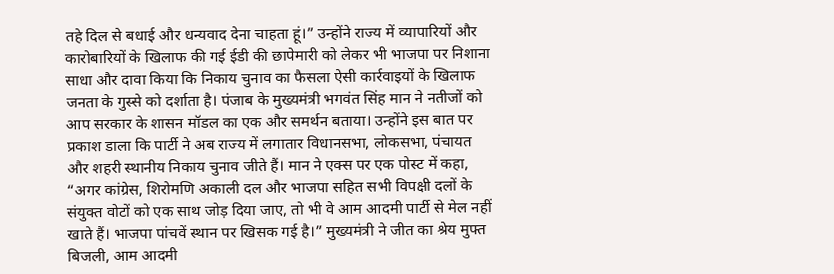तहे दिल से बधाई और धन्यवाद देना चाहता हूं।” उन्होंने राज्य में व्यापारियों और कारोबारियों के खिलाफ की गई ईडी की छापेमारी को लेकर भी भाजपा पर निशाना साधा और दावा किया कि निकाय चुनाव का फैसला ऐसी कार्रवाइयों के खिलाफ जनता के गुस्से को दर्शाता है। पंजाब के मुख्यमंत्री भगवंत सिंह मान ने नतीजों को आप सरकार के शासन मॉडल का एक और समर्थन बताया। उन्होंने इस बात पर प्रकाश डाला कि पार्टी ने अब राज्य में लगातार विधानसभा, लोकसभा, पंचायत और शहरी स्थानीय निकाय चुनाव जीते हैं। मान ने एक्स पर एक पोस्ट में कहा, “अगर कांग्रेस, शिरोमणि अकाली दल और भाजपा सहित सभी विपक्षी दलों के संयुक्त वोटों को एक साथ जोड़ दिया जाए, तो भी वे आम आदमी पार्टी से मेल नहीं खाते हैं। भाजपा पांचवें स्थान पर खिसक गई है।” मुख्यमंत्री ने जीत का श्रेय मुफ्त बिजली, आम आदमी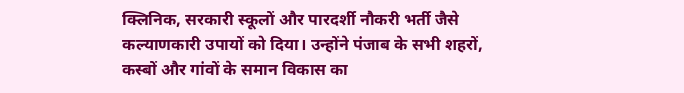क्लिनिक, सरकारी स्कूलों और पारदर्शी नौकरी भर्ती जैसे कल्याणकारी उपायों को दिया। उन्होंने पंजाब के सभी शहरों, कस्बों और गांवों के समान विकास का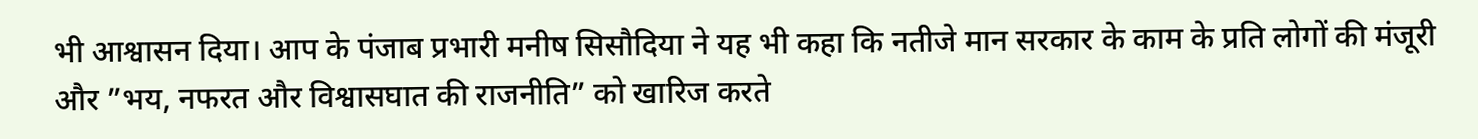भी आश्वासन दिया। आप के पंजाब प्रभारी मनीष सिसौदिया ने यह भी कहा कि नतीजे मान सरकार के काम के प्रति लोगों की मंजूरी और ”भय, नफरत और विश्वासघात की राजनीति” को खारिज करते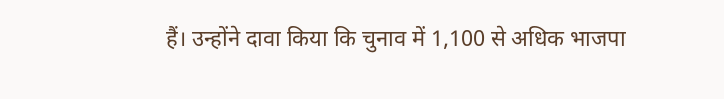हैं। उन्होंने दावा किया कि चुनाव में 1,100 से अधिक भाजपा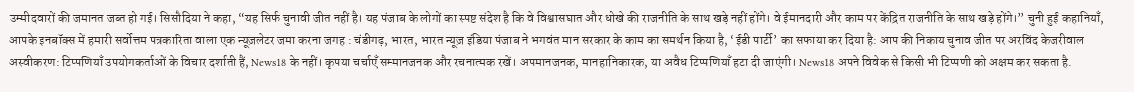उम्मीदवारों की जमानत जब्त हो गई। सिसौदिया ने कहा, “यह सिर्फ चुनावी जीत नहीं है। यह पंजाब के लोगों का स्पष्ट संदेश है कि वे विश्वासघात और धोखे की राजनीति के साथ खड़े नहीं होंगे। वे ईमानदारी और काम पर केंद्रित राजनीति के साथ खड़े होंगे।” चुनी हुई कहानियाँ, आपके इनबॉक्स में हमारी सर्वोत्तम पत्रकारिता वाला एक न्यूज़लेटर जमा करना जगह : चंडीगढ़, भारत, भारत न्यूज़ इंडिया पंजाब ने भगवंत मान सरकार के काम का समर्थन किया है, ‘ईडी पार्टी’ का सफाया कर दिया है: आप की निकाय चुनाव जीत पर अरविंद केजरीवाल अस्वीकरण: टिप्पणियाँ उपयोगकर्ताओं के विचार दर्शाती हैं, News18 के नहीं। कृपया चर्चाएँ सम्मानजनक और रचनात्मक रखें। अपमानजनक, मानहानिकारक, या अवैध टिप्पणियाँ हटा दी जाएंगी। News18 अपने विवेक से किसी भी टिप्पणी को अक्षम कर सकता है.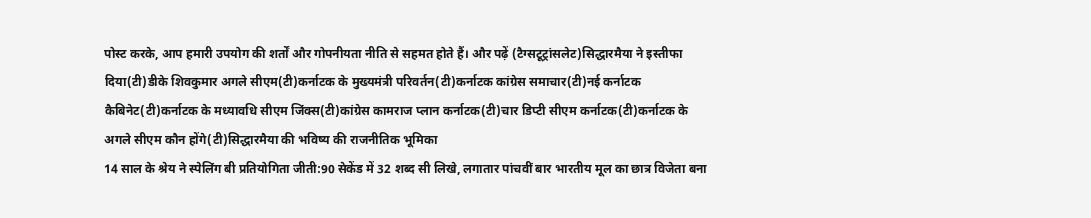पोस्ट करके, आप हमारी उपयोग की शर्तों और गोपनीयता नीति से सहमत होते हैं। और पढ़ें (टैग्सटूट्रांसलेट)सिद्धारमैया ने इस्तीफा दिया(टी)डीके शिवकुमार अगले सीएम(टी)कर्नाटक के मुख्यमंत्री परिवर्तन(टी)कर्नाटक कांग्रेस समाचार(टी)नई कर्नाटक कैबिनेट(टी)कर्नाटक के मध्यावधि सीएम जिंक्स(टी)कांग्रेस कामराज प्लान कर्नाटक(टी)चार डिप्टी सीएम कर्नाटक(टी)कर्नाटक के अगले सीएम कौन होंगे(टी)सिद्धारमैया की भविष्य की राजनीतिक भूमिका
14 साल के श्रेय ने स्पेलिंग बी प्रतियोगिता जीती:90 सेकेंड में 32 शब्द सी लिखे, लगातार पांचवीं बार भारतीय मूल का छात्र विजेता बना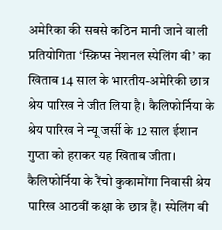अमेरिका की सबसे कठिन मानी जाने वाली प्रतियोगिता ‘स्क्रिप्स नेशनल स्पेलिंग बी’ का खिताब 14 साल के भारतीय-अमेरिकी छात्र श्रेय पारिख ने जीत लिया है। कैलिफोर्निया के श्रेय पारिख ने न्यू जर्सी के 12 साल ईशान गुप्ता को हराकर यह खिताब जीता। कैलिफोर्निया के रैंचो कुकामोंगा निवासी श्रेय पारिख आठवीं कक्षा के छात्र हैं। स्पेलिंग बी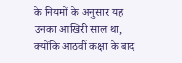के नियमों के अनुसार यह उनका आखिरी साल था, क्योंकि आठवीं कक्षा के बाद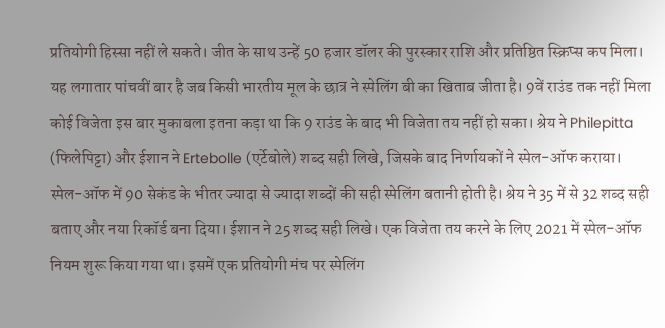प्रतियोगी हिस्सा नहीं ले सकते। जीत के साथ उन्हें 50 हजार डॉलर की पुरस्कार राशि और प्रतिष्ठित स्क्रिप्स कप मिला। यह लगातार पांचवीं बार है जब किसी भारतीय मूल के छात्र ने स्पेलिंग बी का खिताब जीता है। 9वें राउंड तक नहीं मिला कोई विजेता इस बार मुकाबला इतना कड़ा था कि 9 राउंड के बाद भी विजेता तय नहीं हो सका। श्रेय ने Philepitta (फिलेपिट्टा) और ईशान ने Ertebolle (एर्टेबोले) शब्द सही लिखे, जिसके बाद निर्णायकों ने स्पेल-ऑफ कराया। स्पेल-ऑफ में 90 सेकंड के भीतर ज्यादा से ज्यादा शब्दों की सही स्पेलिंग बतानी होती है। श्रेय ने 35 में से 32 शब्द सही बताए और नया रिकॉर्ड बना दिया। ईशान ने 25 शब्द सही लिखे। एक विजेता तय करने के लिए 2021 में स्पेल-ऑफ नियम शुरू किया गया था। इसमें एक प्रतियोगी मंच पर स्पेलिंग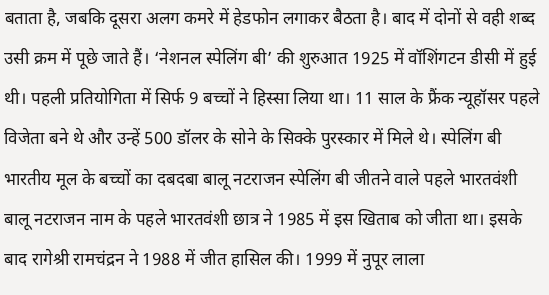बताता है, जबकि दूसरा अलग कमरे में हेडफोन लगाकर बैठता है। बाद में दोनों से वही शब्द उसी क्रम में पूछे जाते हैं। ‘नेशनल स्पेलिंग बी’ की शुरुआत 1925 में वॉशिंगटन डीसी में हुई थी। पहली प्रतियोगिता में सिर्फ 9 बच्चों ने हिस्सा लिया था। 11 साल के फ्रैंक न्यूहॉसर पहले विजेता बने थे और उन्हें 500 डॉलर के सोने के सिक्के पुरस्कार में मिले थे। स्पेलिंग बी भारतीय मूल के बच्चों का दबदबा बालू नटराजन स्पेलिंग बी जीतने वाले पहले भारतवंशी बालू नटराजन नाम के पहले भारतवंशी छात्र ने 1985 में इस खिताब को जीता था। इसके बाद रागेश्री रामचंद्रन ने 1988 में जीत हासिल की। 1999 में नुपूर लाला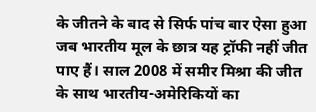के जीतने के बाद से सिर्फ पांच बार ऐसा हुआ जब भारतीय मूल के छात्र यह ट्रॉफी नहीं जीत पाए हैं। साल 2008 में समीर मिश्रा की जीत के साथ भारतीय-अमेरिकियों का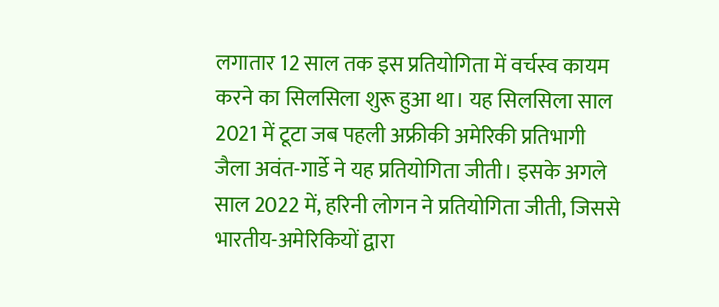लगातार 12 साल तक इस प्रतियोगिता में वर्चस्व कायम करने का सिलसिला शुरू हुआ था। यह सिलसिला साल 2021 में टूटा जब पहली अफ्रीकी अमेरिकी प्रतिभागी जैला अवंत-गार्डे ने यह प्रतियोगिता जीती। इसके अगले साल 2022 में, हरिनी लोगन ने प्रतियोगिता जीती, जिससे भारतीय-अमेरिकियों द्वारा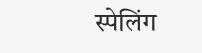स्पेलिंग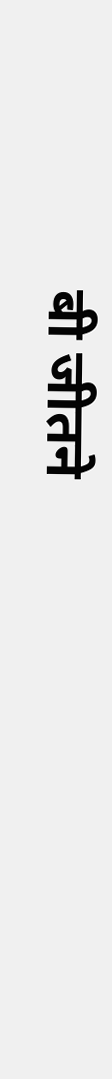बी जीतने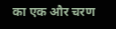का एक और चरण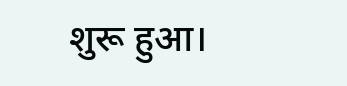शुरू हुआ।